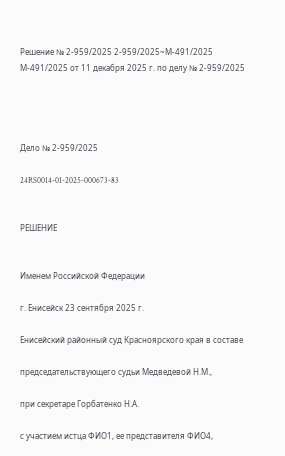Решение № 2-959/2025 2-959/2025~М-491/2025 М-491/2025 от 11 декабря 2025 г. по делу № 2-959/2025




Дело № 2-959/2025

24RS0014-01-2025-000673-83


РЕШЕНИЕ


Именем Российской Федерации

г. Енисейск 23 сентября 2025 г.

Енисейский районный суд Красноярского края в составе

председательствующего судьи Медведевой Н.М.,

при секретаре Горбатенко Н.А.

с участием истца ФИО1, ее представителя ФИО4,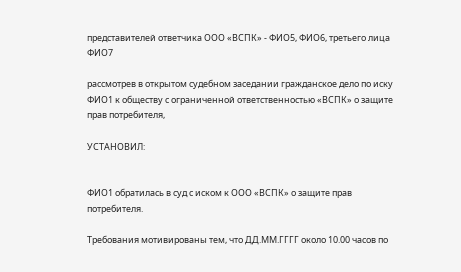представителей ответчика ООО «ВСПК» - ФИО5, ФИО6, третьего лица ФИО7

рассмотрев в открытом судебном заседании гражданское дело по иску ФИО1 к обществу с ограниченной ответственностью «ВСПК» о защите прав потребителя,

УСТАНОВИЛ:


ФИО1 обратилась в суд с иском к ООО «ВСПК» о защите прав потребителя.

Требования мотивированы тем, что ДД.ММ.ГГГГ около 10.00 часов по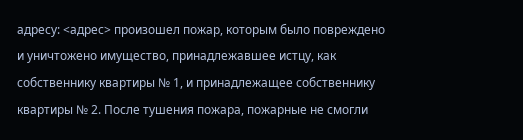адресу: <адрес> произошел пожар, которым было повреждено и уничтожено имущество, принадлежавшее истцу, как собственнику квартиры № 1, и принадлежащее собственнику квартиры № 2. После тушения пожара, пожарные не смогли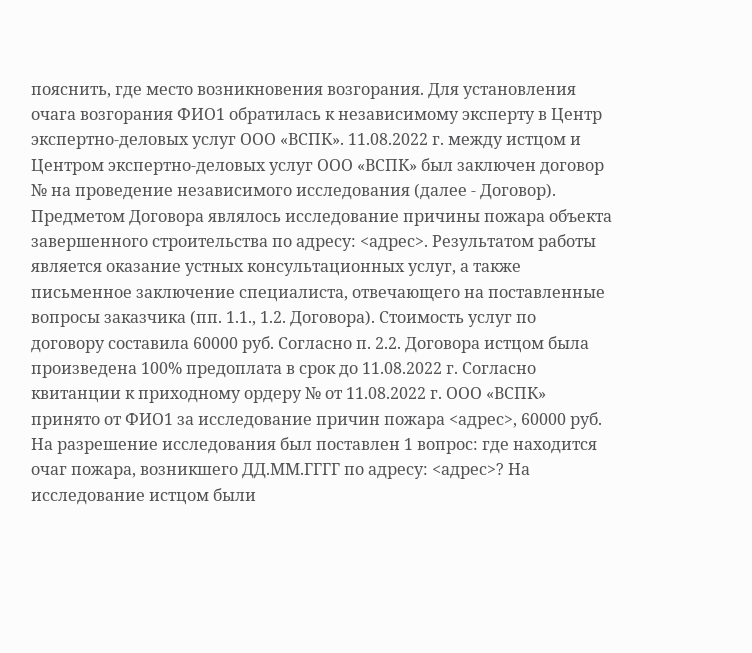пояснить, где место возникновения возгорания. Для установления очага возгорания ФИО1 обратилась к независимому эксперту в Центр экспертно-деловых услуг ООО «ВСПК». 11.08.2022 г. между истцом и Центром экспертно-деловых услуг ООО «ВСПК» был заключен договор № на проведение независимого исследования (далее - Договор). Предметом Договора являлось исследование причины пожара объекта завершенного строительства по адресу: <адрес>. Результатом работы является оказание устных консультационных услуг, а также письменное заключение специалиста, отвечающего на поставленные вопросы заказчика (пп. 1.1., 1.2. Договора). Стоимость услуг по договору составила 60000 руб. Согласно п. 2.2. Договора истцом была произведена 100% предоплата в срок до 11.08.2022 г. Согласно квитанции к приходному ордеру № от 11.08.2022 г. ООО «ВСПК» принято от ФИО1 за исследование причин пожара <адрес>, 60000 руб. На разрешение исследования был поставлен 1 вопрос: где находится очаг пожара, возникшего ДД.ММ.ГГГГ по адресу: <адрес>? На исследование истцом были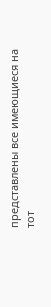представлены все имеющиеся на тот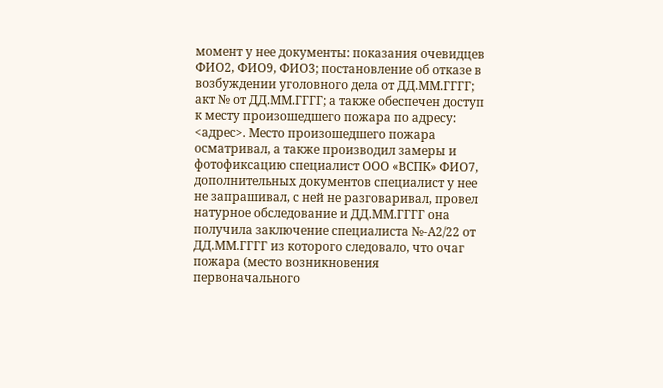момент у нее документы: показания очевидцев ФИО2, ФИО9, ФИО3; постановление об отказе в возбуждении уголовного дела от ДД.ММ.ГГГГ; акт № от ДД.ММ.ГГГГ; а также обеспечен доступ к месту произошедшего пожара по адресу: <адрес>. Место произошедшего пожара осматривал, а также производил замеры и фотофиксацию специалист ООО «ВСПК» ФИО7, дополнительных документов специалист у нее не запрашивал, с ней не разговаривал, провел натурное обследование и ДД.ММ.ГГГГ она получила заключение специалиста №-А2/22 от ДД.ММ.ГГГГ из которого следовало, что очаг пожара (место возникновения первоначального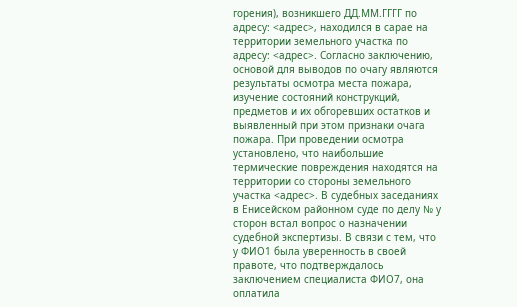горения), возникшего ДД.ММ.ГГГГ по адресу: <адрес>, находился в сарае на территории земельного участка по адресу: <адрес>. Согласно заключению, основой для выводов по очагу являются результаты осмотра места пожара, изучение состояний конструкций, предметов и их обгоревших остатков и выявленный при этом признаки очага пожара. При проведении осмотра установлено, что наибольшие термические повреждения находятся на территории со стороны земельного участка <адрес>. В судебных заседаниях в Енисейском районном суде по делу № у сторон встал вопрос о назначении судебной экспертизы. В связи с тем, что у ФИО1 была уверенность в своей правоте, что подтверждалось заключением специалиста ФИО7, она оплатила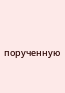порученную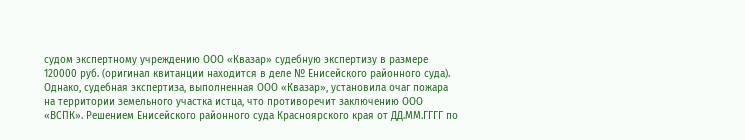судом экспертному учреждению ООО «Квазар» судебную экспертизу в размере 120000 руб. (оригинал квитанции находится в деле № Енисейского районного суда). Однако, судебная экспертиза, выполненная ООО «Квазар», установила очаг пожара на территории земельного участка истца, что противоречит заключению ООО «ВСПК». Решением Енисейского районного суда Красноярского края от ДД.ММ.ГГГГ по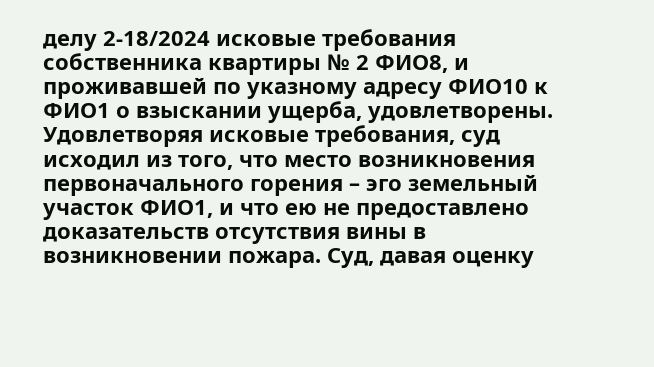делу 2-18/2024 исковые требования собственника квартиры № 2 ФИО8, и проживавшей по указному адресу ФИО10 к ФИО1 о взыскании ущерба, удовлетворены. Удовлетворяя исковые требования, суд исходил из того, что место возникновения первоначального горения – эго земельный участок ФИО1, и что ею не предоставлено доказательств отсутствия вины в возникновении пожара. Суд, давая оценку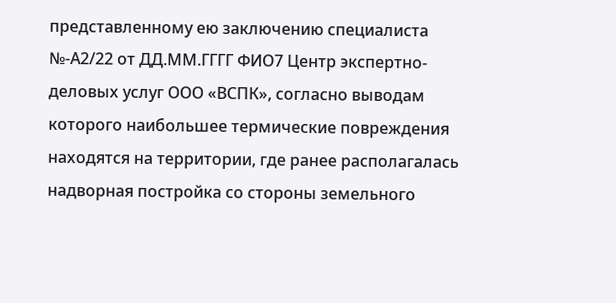представленному ею заключению специалиста №-А2/22 от ДД.ММ.ГГГГ ФИО7 Центр экспертно-деловых услуг ООО «ВСПК», согласно выводам которого наибольшее термические повреждения находятся на территории, где ранее располагалась надворная постройка со стороны земельного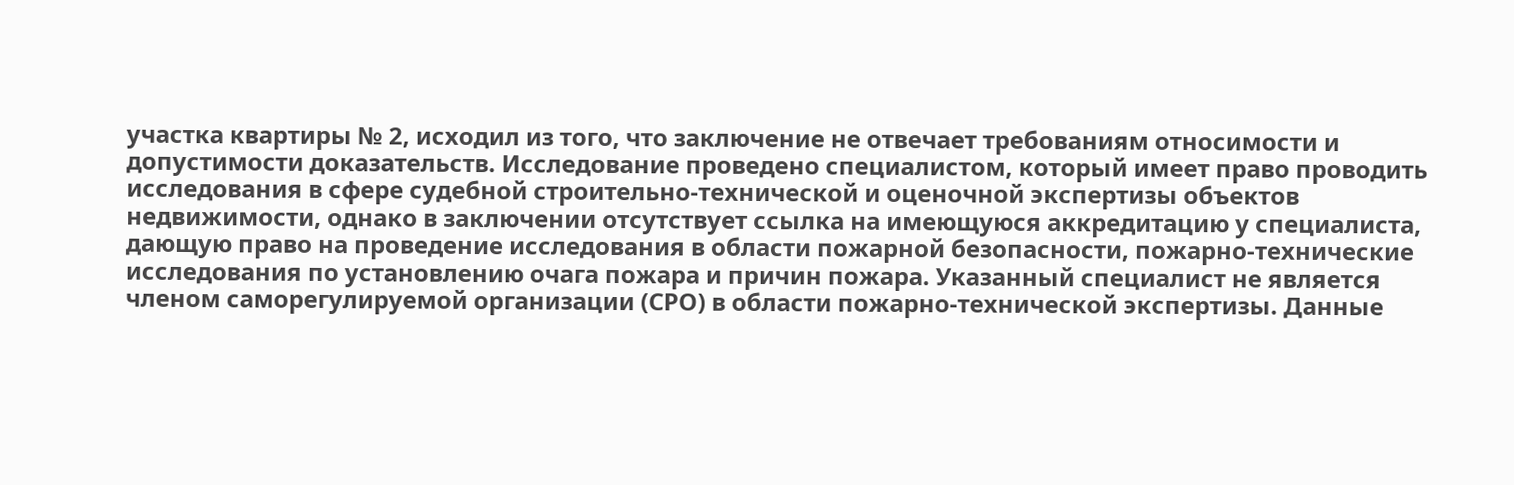участка квартиры № 2, исходил из того, что заключение не отвечает требованиям относимости и допустимости доказательств. Исследование проведено специалистом, который имеет право проводить исследования в сфере судебной строительно-технической и оценочной экспертизы объектов недвижимости, однако в заключении отсутствует ссылка на имеющуюся аккредитацию у специалиста, дающую право на проведение исследования в области пожарной безопасности, пожарно-технические исследования по установлению очага пожара и причин пожара. Указанный специалист не является членом саморегулируемой организации (СРО) в области пожарно-технической экспертизы. Данные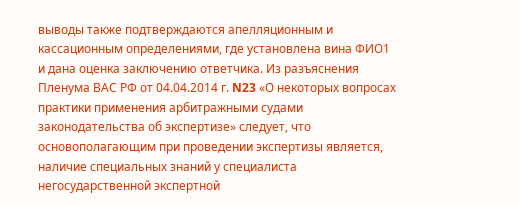выводы также подтверждаются апелляционным и кассационным определениями, где установлена вина ФИО1 и дана оценка заключению ответчика. Из разъяснения Пленума ВАС РФ от 04.04.2014 г. N23 «О некоторых вопросах практики применения арбитражными судами законодательства об экспертизе» следует, что основополагающим при проведении экспертизы является, наличие специальных знаний у специалиста негосударственной экспертной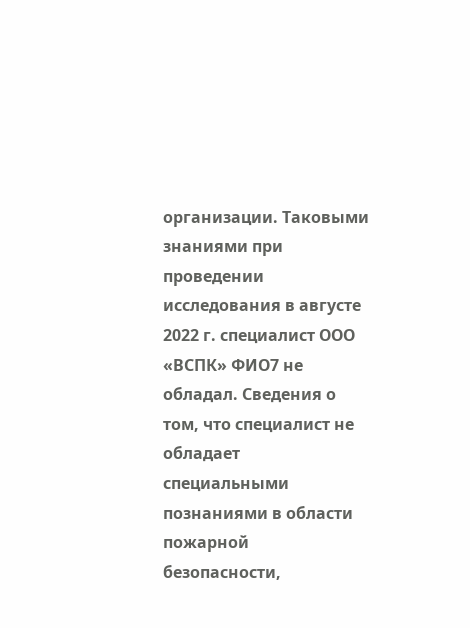организации. Таковыми знаниями при проведении исследования в августе 2022 г. специалист ООО «ВСПК» ФИО7 не обладал. Сведения о том, что специалист не обладает специальными познаниями в области пожарной безопасности,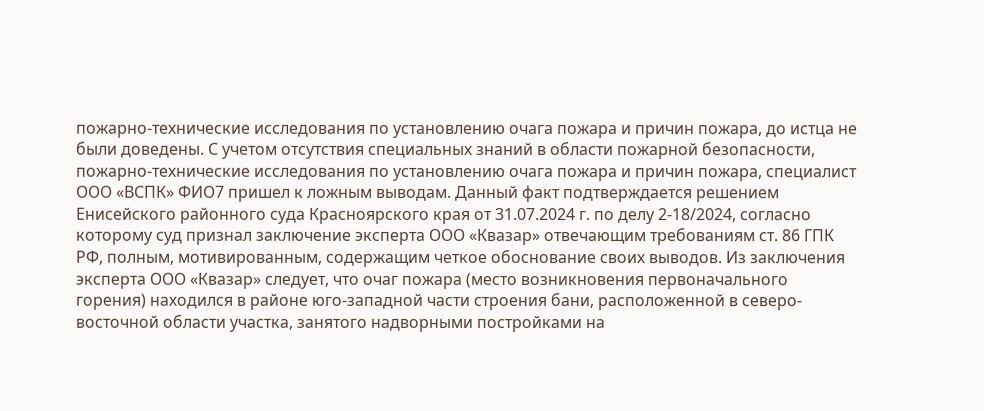пожарно-технические исследования по установлению очага пожара и причин пожара, до истца не были доведены. С учетом отсутствия специальных знаний в области пожарной безопасности, пожарно-технические исследования по установлению очага пожара и причин пожара, специалист ООО «ВСПК» ФИО7 пришел к ложным выводам. Данный факт подтверждается решением Енисейского районного суда Красноярского края от 31.07.2024 г. по делу 2-18/2024, согласно которому суд признал заключение эксперта ООО «Квазар» отвечающим требованиям ст. 86 ГПК РФ, полным, мотивированным, содержащим четкое обоснование своих выводов. Из заключения эксперта ООО «Квазар» следует, что очаг пожара (место возникновения первоначального горения) находился в районе юго-западной части строения бани, расположенной в северо-восточной области участка, занятого надворными постройками на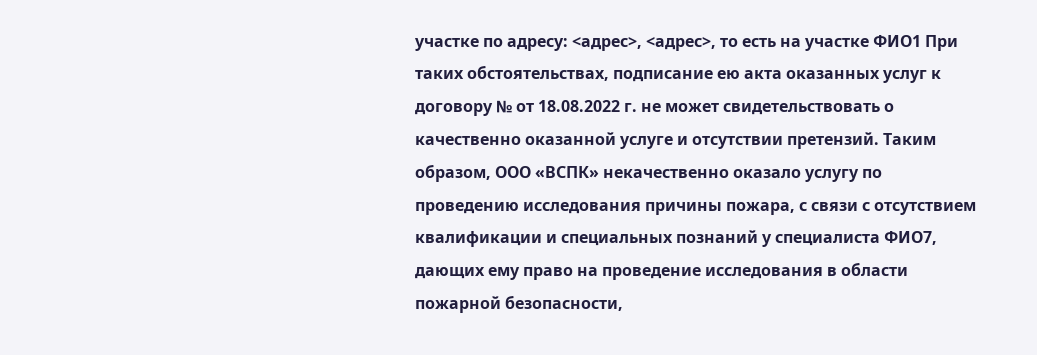участке по адресу: <адрес>, <адрес>, то есть на участке ФИО1 При таких обстоятельствах, подписание ею акта оказанных услуг к договору № от 18.08.2022 г. не может свидетельствовать о качественно оказанной услуге и отсутствии претензий. Таким образом, ООО «ВСПК» некачественно оказало услугу по проведению исследования причины пожара, с связи с отсутствием квалификации и специальных познаний у специалиста ФИО7, дающих ему право на проведение исследования в области пожарной безопасности,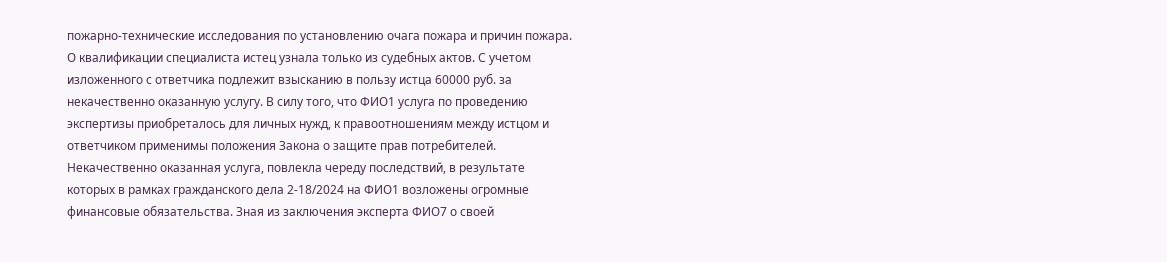пожарно-технические исследования по установлению очага пожара и причин пожара. О квалификации специалиста истец узнала только из судебных актов. С учетом изложенного с ответчика подлежит взысканию в пользу истца 60000 руб. за некачественно оказанную услугу. В силу того, что ФИО1 услуга по проведению экспертизы приобреталось для личных нужд, к правоотношениям между истцом и ответчиком применимы положения Закона о защите прав потребителей. Некачественно оказанная услуга, повлекла череду последствий, в результате которых в рамках гражданского дела 2-18/2024 на ФИО1 возложены огромные финансовые обязательства. Зная из заключения эксперта ФИО7 о своей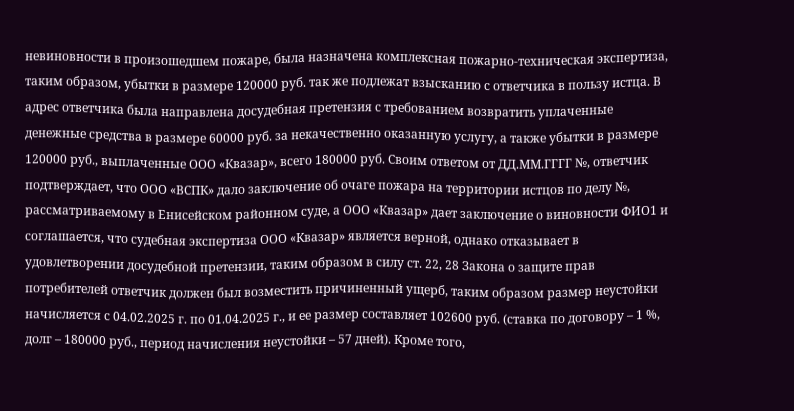невиновности в произошедшем пожаре, была назначена комплексная пожарно-техническая экспертиза, таким образом, убытки в размере 120000 руб. так же подлежат взысканию с ответчика в пользу истца. В адрес ответчика была направлена досудебная претензия с требованием возвратить уплаченные денежные средства в размере 60000 руб. за некачественно оказанную услугу, а также убытки в размере 120000 руб., выплаченные ООО «Квазар», всего 180000 руб. Своим ответом от ДД.ММ.ГГГГ №, ответчик подтверждает, что ООО «ВСПК» дало заключение об очаге пожара на территории истцов по делу №, рассматриваемому в Енисейском районном суде, а ООО «Квазар» дает заключение о виновности ФИО1 и соглашается, что судебная экспертиза ООО «Квазар» является верной, однако отказывает в удовлетворении досудебной претензии, таким образом в силу ст. 22, 28 Закона о защите прав потребителей ответчик должен был возместить причиненный ущерб, таким образом размер неустойки начисляется с 04.02.2025 г. по 01.04.2025 г., и ее размер составляет 102600 руб. (ставка по договору – 1 %, долг – 180000 руб., период начисления неустойки – 57 дней). Кроме того,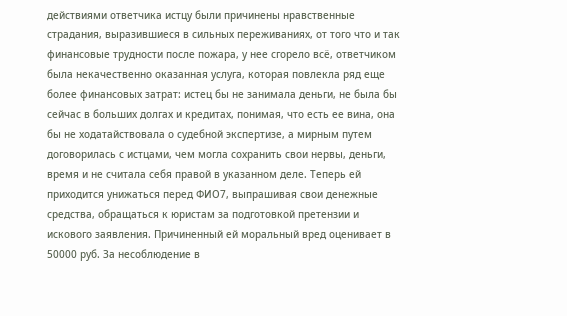действиями ответчика истцу были причинены нравственные страдания, выразившиеся в сильных переживаниях, от того что и так финансовые трудности после пожара, у нее сгорело всё, ответчиком была некачественно оказанная услуга, которая повлекла ряд еще более финансовых затрат: истец бы не занимала деньги, не была бы сейчас в больших долгах и кредитах, понимая, что есть ее вина, она бы не ходатайствовала о судебной экспертизе, а мирным путем договорилась с истцами, чем могла сохранить свои нервы, деньги, время и не считала себя правой в указанном деле. Теперь ей приходится унижаться перед ФИО7, выпрашивая свои денежные средства, обращаться к юристам за подготовкой претензии и искового заявления. Причиненный ей моральный вред оценивает в 50000 руб. За несоблюдение в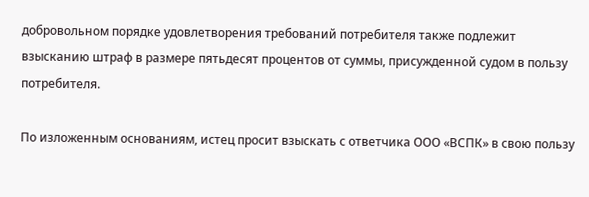добровольном порядке удовлетворения требований потребителя также подлежит взысканию штраф в размере пятьдесят процентов от суммы, присужденной судом в пользу потребителя.

По изложенным основаниям, истец просит взыскать с ответчика ООО «ВСПК» в свою пользу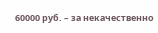60000 руб. – за некачественно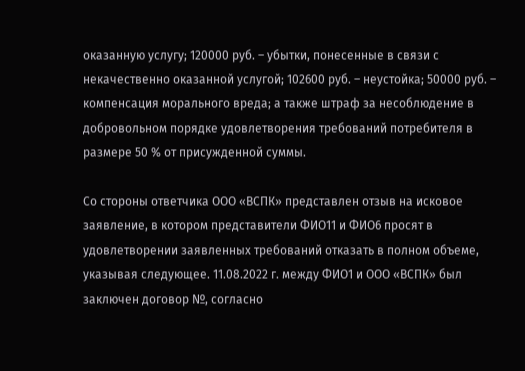оказанную услугу; 120000 руб. – убытки, понесенные в связи с некачественно оказанной услугой; 102600 руб. – неустойка; 50000 руб. – компенсация морального вреда; а также штраф за несоблюдение в добровольном порядке удовлетворения требований потребителя в размере 50 % от присужденной суммы.

Со стороны ответчика ООО «ВСПК» представлен отзыв на исковое заявление, в котором представители ФИО11 и ФИО6 просят в удовлетворении заявленных требований отказать в полном объеме, указывая следующее. 11.08.2022 г. между ФИО1 и ООО «ВСПК» был заключен договор №, согласно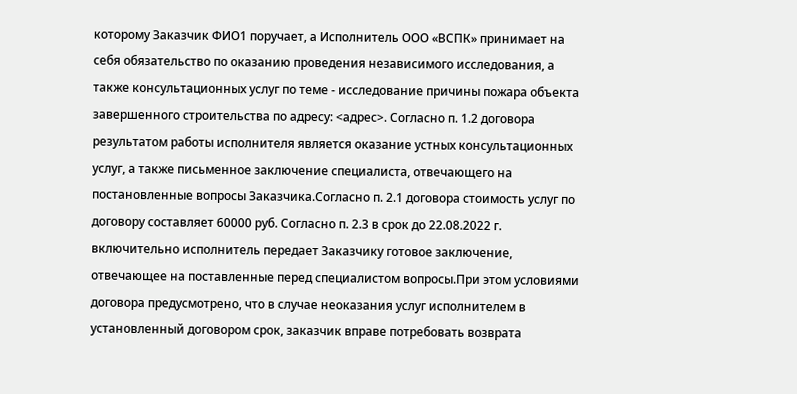которому Заказчик ФИО1 поручает, а Исполнитель ООО «ВСПК» принимает на себя обязательство по оказанию проведения независимого исследования, а также консультационных услуг по теме - исследование причины пожара объекта завершенного строительства по адресу: <адрес>. Согласно п. 1.2 договора результатом работы исполнителя является оказание устных консультационных услуг, а также письменное заключение специалиста, отвечающего на постановленные вопросы Заказчика.Согласно п. 2.1 договора стоимость услуг по договору составляет 60000 руб. Согласно п. 2.3 в срок до 22.08.2022 г. включительно исполнитель передает Заказчику готовое заключение, отвечающее на поставленные перед специалистом вопросы.При этом условиями договора предусмотрено, что в случае неоказания услуг исполнителем в установленный договором срок, заказчик вправе потребовать возврата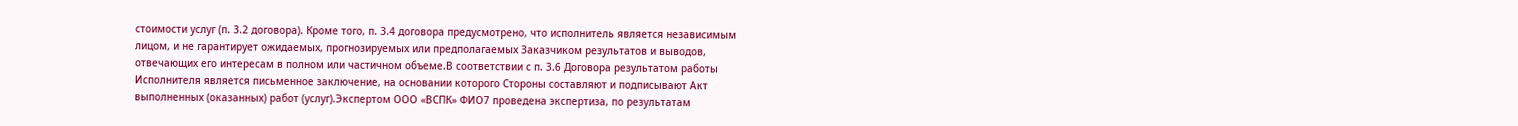стоимости услуг (п. 3.2 договора). Кроме того, п. 3.4 договора предусмотрено, что исполнитель является независимым лицом, и не гарантирует ожидаемых, прогнозируемых или предполагаемых Заказчиком результатов и выводов, отвечающих его интересам в полном или частичном объеме.В соответствии с п. 3.6 Договора результатом работы Исполнителя является письменное заключение, на основании которого Стороны составляют и подписывают Акт выполненных (оказанных) работ (услуг).Экспертом ООО «ВСПК» ФИО7 проведена экспертиза, по результатам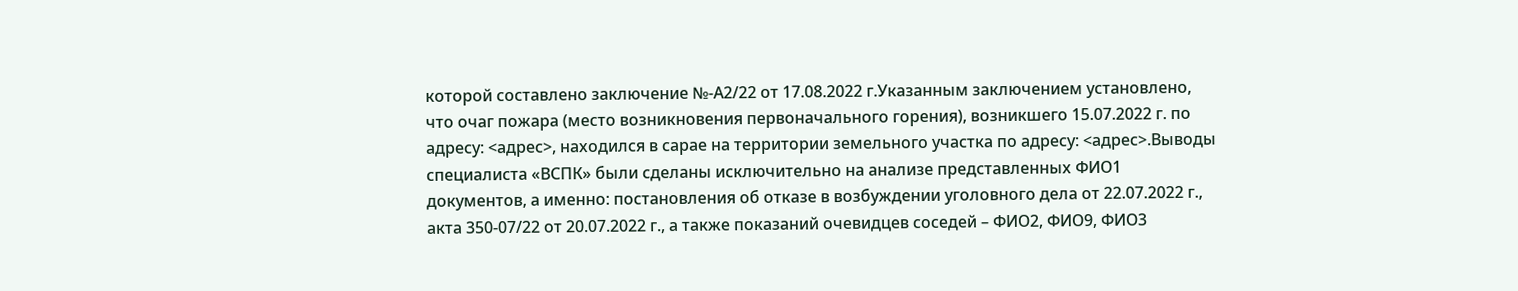которой составлено заключение №-А2/22 от 17.08.2022 г.Указанным заключением установлено, что очаг пожара (место возникновения первоначального горения), возникшего 15.07.2022 г. по адресу: <адрес>, находился в сарае на территории земельного участка по адресу: <адрес>.Выводы специалиста «ВСПК» были сделаны исключительно на анализе представленных ФИО1 документов, а именно: постановления об отказе в возбуждении уголовного дела от 22.07.2022 г., акта 350-07/22 от 20.07.2022 г., а также показаний очевидцев соседей – ФИО2, ФИО9, ФИО3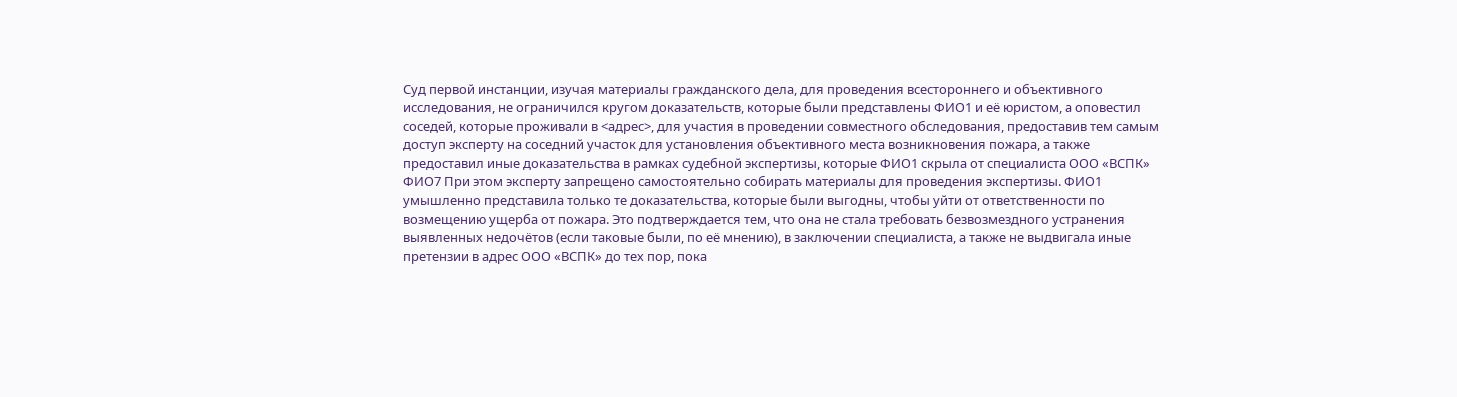Суд первой инстанции, изучая материалы гражданского дела, для проведения всестороннего и объективного исследования, не ограничился кругом доказательств, которые были представлены ФИО1 и её юристом, а оповестил соседей, которые проживали в <адрес>, для участия в проведении совместного обследования, предоставив тем самым доступ эксперту на соседний участок для установления объективного места возникновения пожара, а также предоставил иные доказательства в рамках судебной экспертизы, которые ФИО1 скрыла от специалиста ООО «ВСПК» ФИО7 При этом эксперту запрещено самостоятельно собирать материалы для проведения экспертизы. ФИО1 умышленно представила только те доказательства, которые были выгодны, чтобы уйти от ответственности по возмещению ущерба от пожара. Это подтверждается тем, что она не стала требовать безвозмездного устранения выявленных недочётов (если таковые были, по её мнению), в заключении специалиста, а также не выдвигала иные претензии в адрес ООО «ВСПК» до тех пор, пока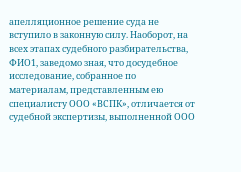апелляционное решение суда не вступило в законную силу. Наоборот, на всех этапах судебного разбирательства, ФИО1, заведомо зная, что досудебное исследование, собранное по материалам, представленным ею специалисту ООО «ВСПК», отличается от судебной экспертизы, выполненной ООО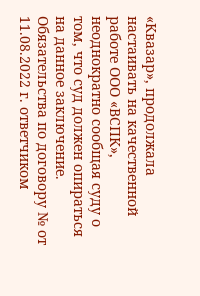«Квазар», продолжала настаивать на качественной работе ООО «ВСПК», неоднократно сообщая суду о том, что суд должен опираться на данное заключение. Обязательства по договору № от 11.08.2022 г. ответчиком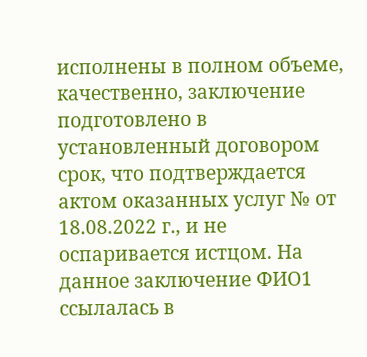исполнены в полном объеме, качественно, заключение подготовлено в установленный договором срок, что подтверждается актом оказанных услуг № от 18.08.2022 г., и не оспаривается истцом. На данное заключение ФИО1 ссылалась в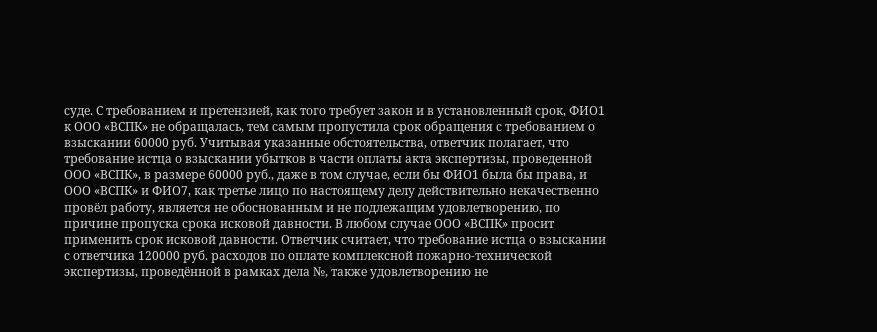суде. С требованием и претензией, как того требует закон и в установленный срок, ФИО1 к ООО «ВСПК» не обращалась, тем самым пропустила срок обращения с требованием о взыскании 60000 руб. Учитывая указанные обстоятельства, ответчик полагает, что требование истца о взыскании убытков в части оплаты акта экспертизы, проведенной ООО «ВСПК», в размере 60000 руб., даже в том случае, если бы ФИО1 была бы права, и ООО «ВСПК» и ФИО7, как третье лицо по настоящему делу действительно некачественно провёл работу, является не обоснованным и не подлежащим удовлетворению, по причине пропуска срока исковой давности. В любом случае ООО «ВСПК» просит применить срок исковой давности. Ответчик считает, что требование истца о взыскании с ответчика 120000 руб. расходов по оплате комплексной пожарно-технической экспертизы, проведённой в рамках дела №, также удовлетворению не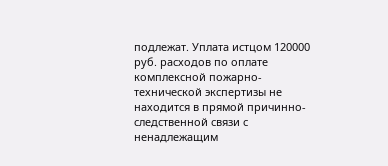подлежат. Уплата истцом 120000 руб. расходов по оплате комплексной пожарно-технической экспертизы не находится в прямой причинно-следственной связи с ненадлежащим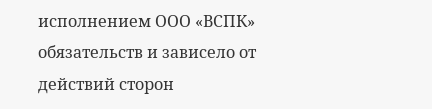исполнением ООО «ВСПК» обязательств и зависело от действий сторон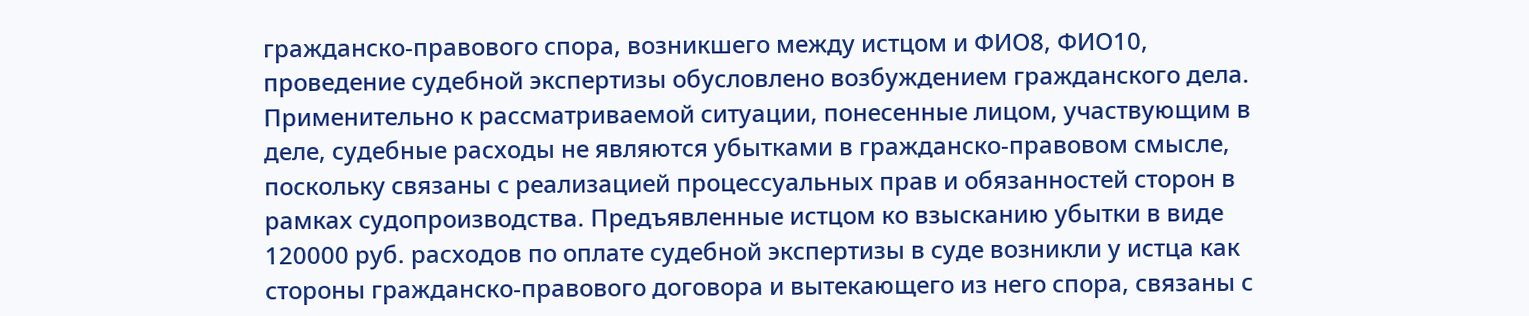гражданско-правового спора, возникшего между истцом и ФИО8, ФИО10, проведение судебной экспертизы обусловлено возбуждением гражданского дела. Применительно к рассматриваемой ситуации, понесенные лицом, участвующим в деле, судебные расходы не являются убытками в гражданско-правовом смысле, поскольку связаны с реализацией процессуальных прав и обязанностей сторон в рамках судопроизводства. Предъявленные истцом ко взысканию убытки в виде 120000 руб. расходов по оплате судебной экспертизы в суде возникли у истца как стороны гражданско-правового договора и вытекающего из него спора, связаны с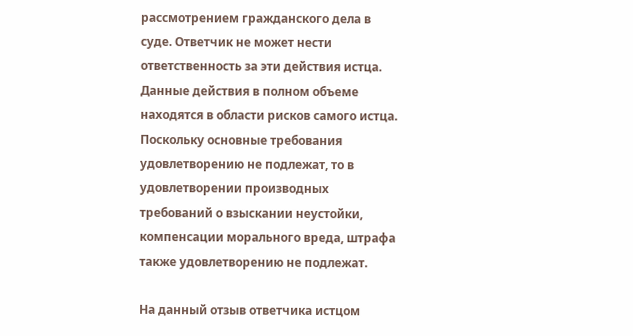рассмотрением гражданского дела в суде. Ответчик не может нести ответственность за эти действия истца. Данные действия в полном объеме находятся в области рисков самого истца. Поскольку основные требования удовлетворению не подлежат, то в удовлетворении производных требований о взыскании неустойки, компенсации морального вреда, штрафа также удовлетворению не подлежат.

На данный отзыв ответчика истцом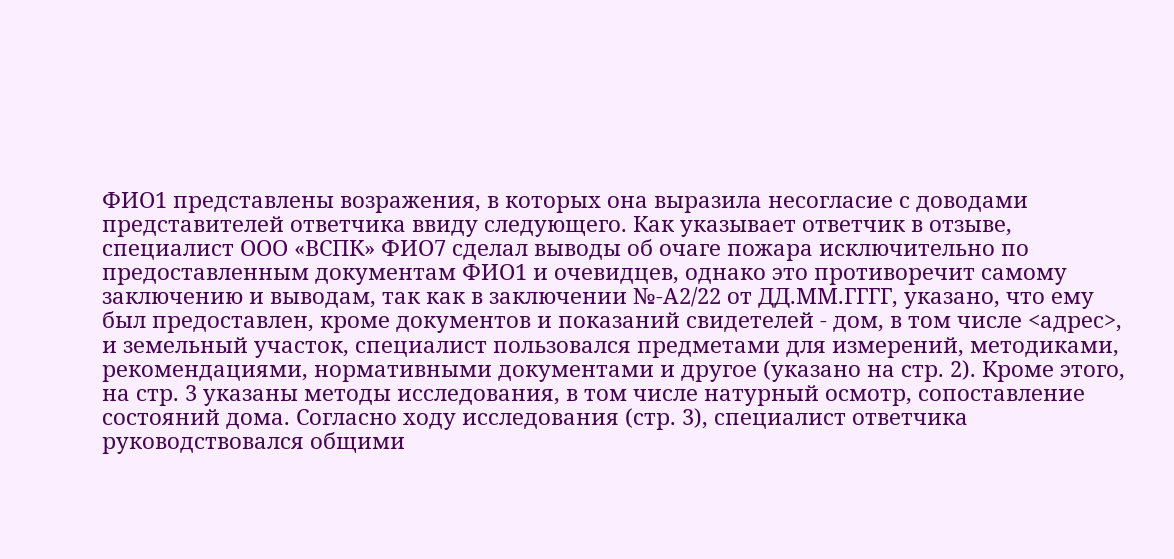ФИО1 представлены возражения, в которых она выразила несогласие с доводами представителей ответчика ввиду следующего. Как указывает ответчик в отзыве, специалист ООО «ВСПК» ФИО7 сделал выводы об очаге пожара исключительно по предоставленным документам ФИО1 и очевидцев, однако это противоречит самому заключению и выводам, так как в заключении №-А2/22 от ДД.ММ.ГГГГ, указано, что ему был предоставлен, кроме документов и показаний свидетелей - дом, в том числе <адрес>, и земельный участок, специалист пользовался предметами для измерений, методиками, рекомендациями, нормативными документами и другое (указано на стр. 2). Кроме этого, на стр. 3 указаны методы исследования, в том числе натурный осмотр, сопоставление состояний дома. Согласно ходу исследования (стр. 3), специалист ответчика руководствовался общими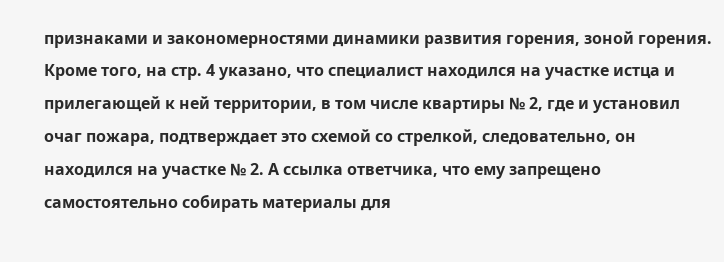признаками и закономерностями динамики развития горения, зоной горения. Кроме того, на стр. 4 указано, что специалист находился на участке истца и прилегающей к ней территории, в том числе квартиры № 2, где и установил очаг пожара, подтверждает это схемой со стрелкой, следовательно, он находился на участке № 2. А ссылка ответчика, что ему запрещено самостоятельно собирать материалы для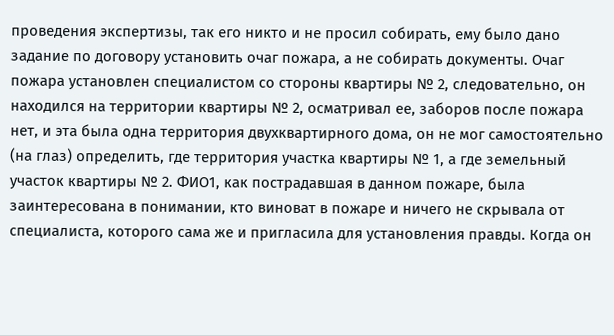проведения экспертизы, так его никто и не просил собирать, ему было дано задание по договору установить очаг пожара, а не собирать документы. Очаг пожара установлен специалистом со стороны квартиры № 2, следовательно, он находился на территории квартиры № 2, осматривал ее, заборов после пожара нет, и эта была одна территория двухквартирного дома, он не мог самостоятельно (на глаз) определить, где территория участка квартиры № 1, а где земельный участок квартиры № 2. ФИО1, как пострадавшая в данном пожаре, была заинтересована в понимании, кто виноват в пожаре и ничего не скрывала от специалиста, которого сама же и пригласила для установления правды. Когда он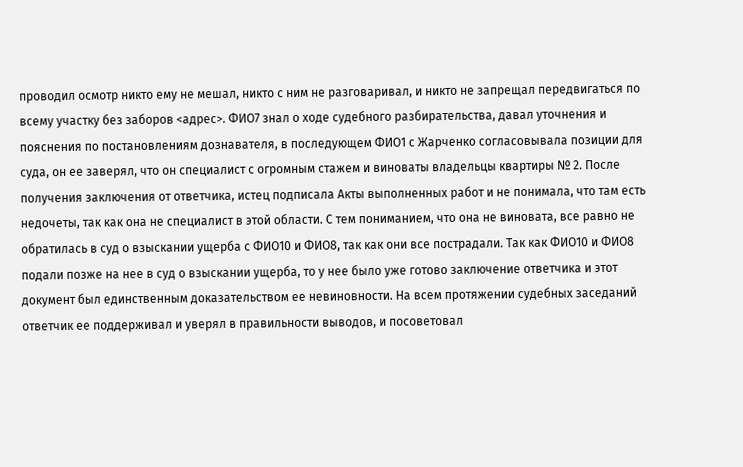проводил осмотр никто ему не мешал, никто с ним не разговаривал, и никто не запрещал передвигаться по всему участку без заборов <адрес>. ФИО7 знал о ходе судебного разбирательства, давал уточнения и пояснения по постановлениям дознавателя, в последующем ФИО1 с Жарченко согласовывала позиции для суда, он ее заверял, что он специалист с огромным стажем и виноваты владельцы квартиры № 2. После получения заключения от ответчика, истец подписала Акты выполненных работ и не понимала, что там есть недочеты, так как она не специалист в этой области. С тем пониманием, что она не виновата, все равно не обратилась в суд о взыскании ущерба с ФИО10 и ФИО8, так как они все пострадали. Так как ФИО10 и ФИО8 подали позже на нее в суд о взыскании ущерба, то у нее было уже готово заключение ответчика и этот документ был единственным доказательством ее невиновности. На всем протяжении судебных заседаний ответчик ее поддерживал и уверял в правильности выводов, и посоветовал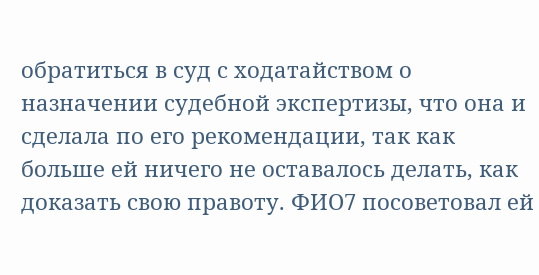обратиться в суд с ходатайством о назначении судебной экспертизы, что она и сделала по его рекомендации, так как больше ей ничего не оставалось делать, как доказать свою правоту. ФИО7 посоветовал ей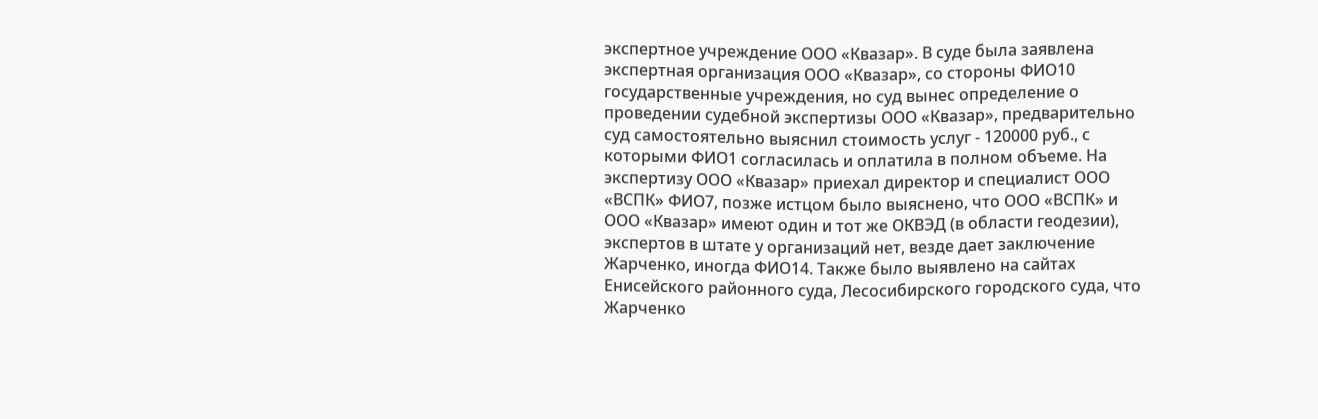экспертное учреждение ООО «Квазар». В суде была заявлена экспертная организация ООО «Квазар», со стороны ФИО10 государственные учреждения, но суд вынес определение о проведении судебной экспертизы ООО «Квазар», предварительно суд самостоятельно выяснил стоимость услуг - 120000 руб., с которыми ФИО1 согласилась и оплатила в полном объеме. На экспертизу ООО «Квазар» приехал директор и специалист ООО «ВСПК» ФИО7, позже истцом было выяснено, что ООО «ВСПК» и ООО «Квазар» имеют один и тот же ОКВЭД (в области геодезии), экспертов в штате у организаций нет, везде дает заключение Жарченко, иногда ФИО14. Также было выявлено на сайтах Енисейского районного суда, Лесосибирского городского суда, что Жарченко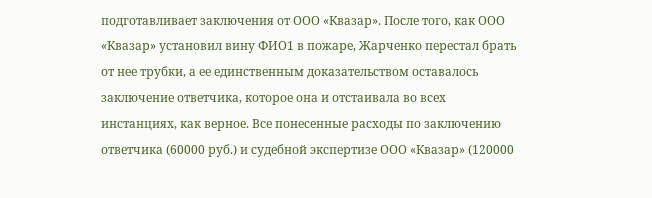подготавливает заключения от ООО «Квазар». После того, как ООО «Квазар» установил вину ФИО1 в пожаре, Жарченко перестал брать от нее трубки, а ее единственным доказательством оставалось заключение ответчика, которое она и отстаивала во всех инстанциях, как верное. Все понесенные расходы по заключению ответчика (60000 руб.) и судебной экспертизе ООО «Квазар» (120000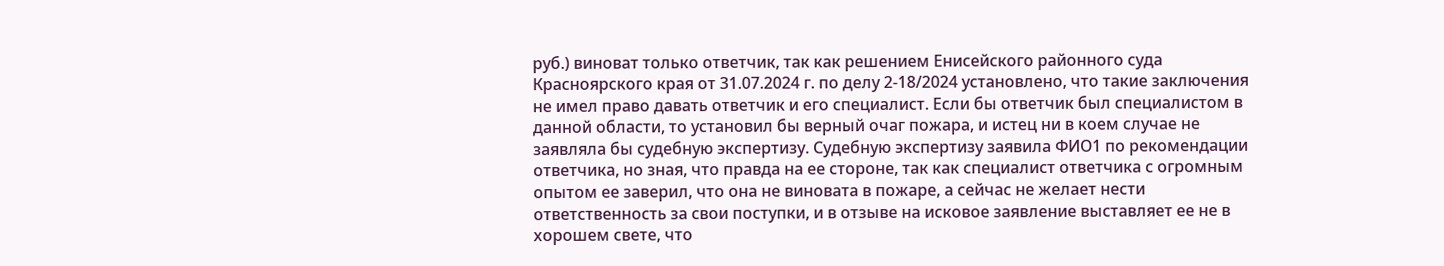руб.) виноват только ответчик, так как решением Енисейского районного суда Красноярского края от 31.07.2024 г. по делу 2-18/2024 установлено, что такие заключения не имел право давать ответчик и его специалист. Если бы ответчик был специалистом в данной области, то установил бы верный очаг пожара, и истец ни в коем случае не заявляла бы судебную экспертизу. Судебную экспертизу заявила ФИО1 по рекомендации ответчика, но зная, что правда на ее стороне, так как специалист ответчика с огромным опытом ее заверил, что она не виновата в пожаре, а сейчас не желает нести ответственность за свои поступки, и в отзыве на исковое заявление выставляет ее не в хорошем свете, что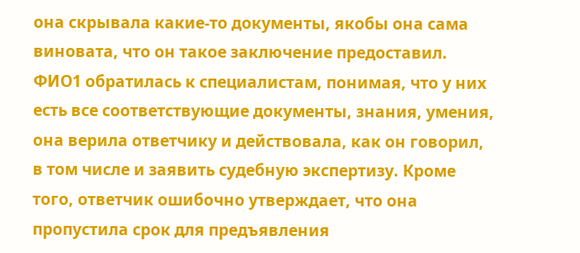она скрывала какие-то документы, якобы она сама виновата, что он такое заключение предоставил. ФИО1 обратилась к специалистам, понимая, что у них есть все соответствующие документы, знания, умения, она верила ответчику и действовала, как он говорил, в том числе и заявить судебную экспертизу. Кроме того, ответчик ошибочно утверждает, что она пропустила срок для предъявления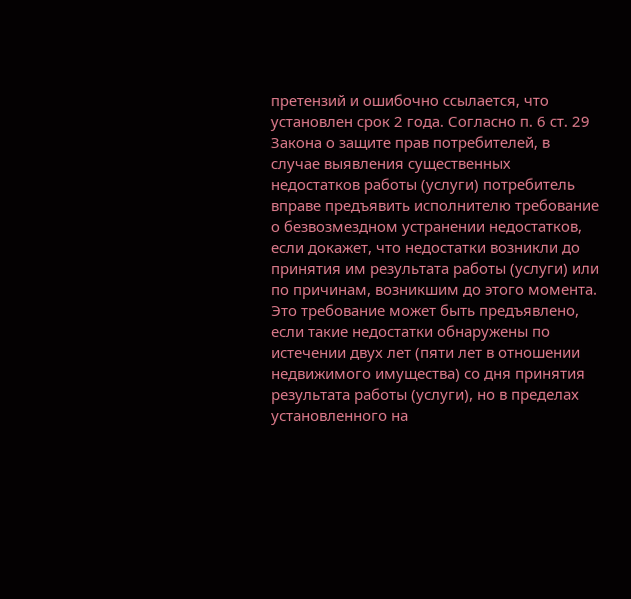претензий и ошибочно ссылается, что установлен срок 2 года. Согласно п. 6 ст. 29 Закона о защите прав потребителей, в случае выявления существенных недостатков работы (услуги) потребитель вправе предъявить исполнителю требование о безвозмездном устранении недостатков, если докажет, что недостатки возникли до принятия им результата работы (услуги) или по причинам, возникшим до этого момента. Это требование может быть предъявлено, если такие недостатки обнаружены по истечении двух лет (пяти лет в отношении недвижимого имущества) со дня принятия результата работы (услуги), но в пределах установленного на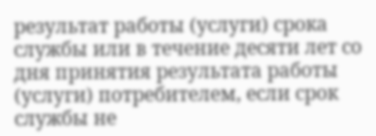результат работы (услуги) срока службы или в течение десяти лет со дня принятия результата работы (услуги) потребителем, если срок службы не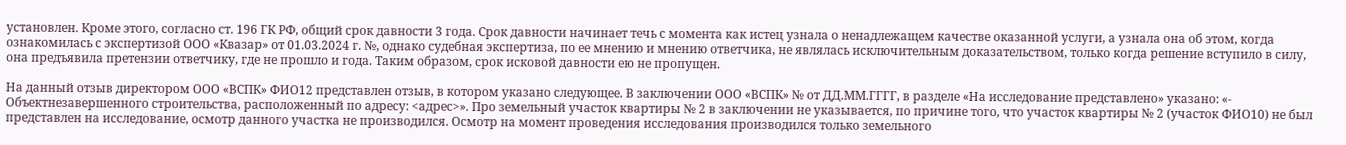установлен. Кроме этого, согласно ст. 196 ГК РФ, общий срок давности 3 года. Срок давности начинает течь с момента как истец узнала о ненадлежащем качестве оказанной услуги, а узнала она об этом, когда ознакомилась с экспертизой ООО «Квазар» от 01.03.2024 г. №, однако судебная экспертиза, по ее мнению и мнению ответчика, не являлась исключительным доказательством, только когда решение вступило в силу, она предъявила претензии ответчику, где не прошло и года. Таким образом, срок исковой давности ею не пропущен.

На данный отзыв директором ООО «ВСПК» ФИО12 представлен отзыв, в котором указано следующее. В заключении ООО «ВСПК» № от ДД.ММ.ГГГГ, в разделе «На исследование представлено» указано: «- Объектнезавершенного строительства, расположенный по адресу: <адрес>». Про земельный участок квартиры № 2 в заключении не указывается, по причине того, что участок квартиры № 2 (участок ФИО10) не был представлен на исследование, осмотр данного участка не производился. Осмотр на момент проведения исследования производился только земельного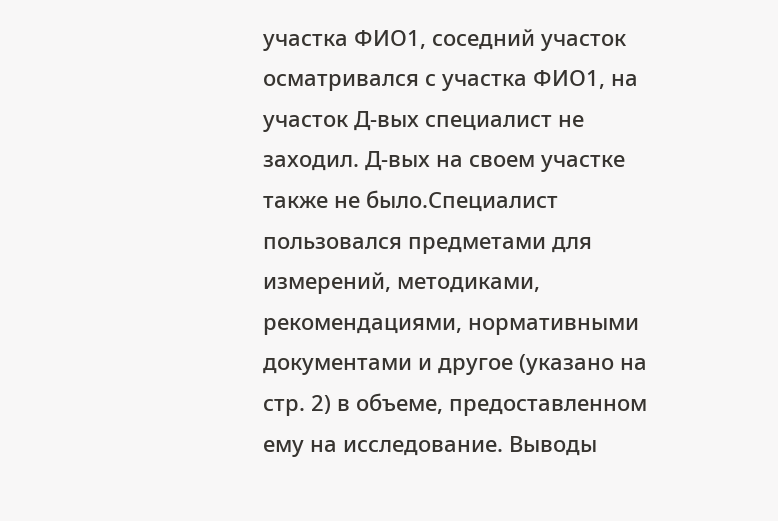участка ФИО1, соседний участок осматривался с участка ФИО1, на участок Д-вых специалист не заходил. Д-вых на своем участке также не было.Специалист пользовался предметами для измерений, методиками, рекомендациями, нормативными документами и другое (указано на стр. 2) в объеме, предоставленном ему на исследование. Выводы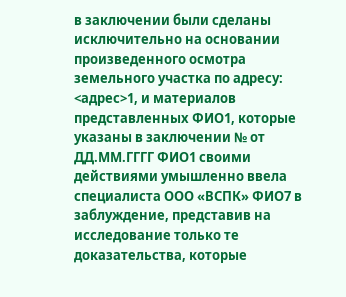в заключении были сделаны исключительно на основании произведенного осмотра земельного участка по адресу: <адрес>1, и материалов представленных ФИО1, которые указаны в заключении № от ДД.ММ.ГГГГ ФИО1 своими действиями умышленно ввела специалиста ООО «ВСПК» ФИО7 в заблуждение, представив на исследование только те доказательства, которые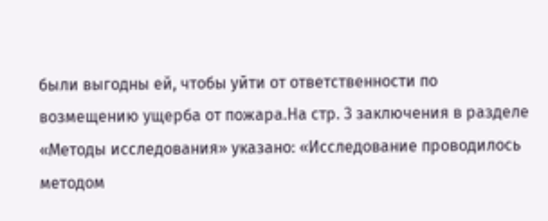были выгодны ей, чтобы уйти от ответственности по возмещению ущерба от пожара.На стр. 3 заключения в разделе «Методы исследования» указано: «Исследование проводилось методом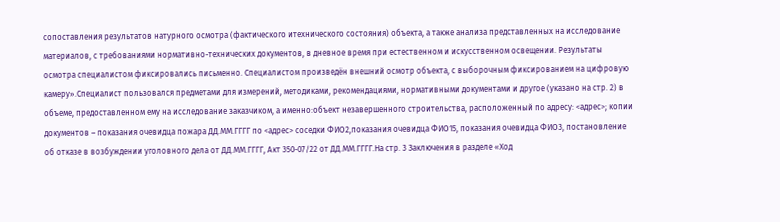сопоставления результатов натурного осмотра (фактического итехнического состояния) объекта, а также анализа представленных на исследование материалов, с требованиями нормативно-технических документов, в дневное время при естественном и искусственном освещении. Результаты осмотра специалистом фиксировались письменно. Специалистом произведён внешний осмотр объекта, с выборочным фиксированием на цифровую камеру».Специалист пользовался предметами для измерений, методиками, рекомендациями, нормативными документами и другое (указано на стр. 2) в объеме, предоставленном ему на исследование заказчиком, а именно:объект незавершенного строительства, расположенный по адресу: <адрес>; копии документов – показания очевидца пожара ДД.ММ.ГГГГ по <адрес> соседки ФИО2,показания очевидца ФИО15, показания очевидца ФИО3, постановление об отказе в возбуждении уголовного дела от ДД.ММ.ГГГГ, Акт 350-07/22 от ДД.ММ.ГГГГ.На стр. 3 Заключения в разделе «Ход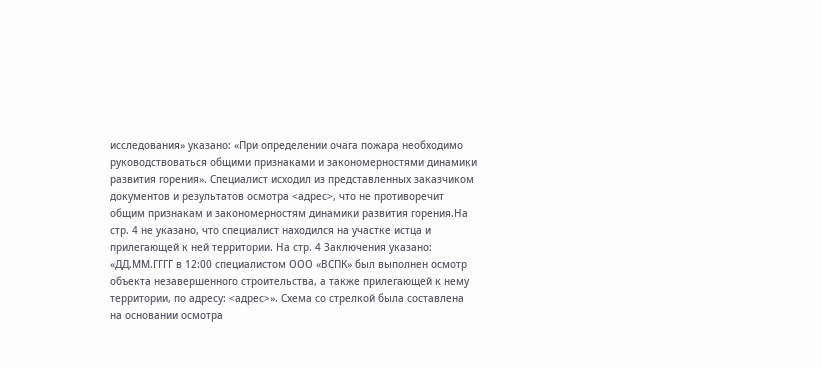исследования» указано: «При определении очага пожара необходимо руководствоваться общими признаками и закономерностями динамики развития горения». Специалист исходил из представленных заказчиком документов и результатов осмотра <адрес>, что не противоречит общим признакам и закономерностям динамики развития горения.На стр. 4 не указано, что специалист находился на участке истца и прилегающей к ней территории. На стр. 4 Заключения указано: «ДД.ММ.ГГГГ в 12:00 специалистом ООО «ВСПК» был выполнен осмотр объекта незавершенного строительства, а также прилегающей к нему территории, по адресу: <адрес>». Схема со стрелкой была составлена на основании осмотра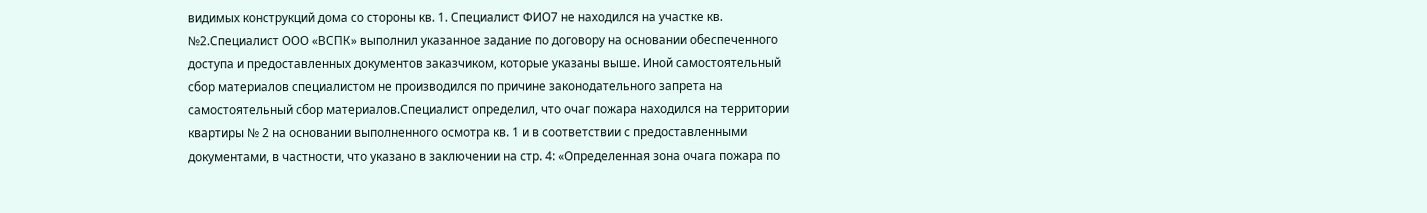видимых конструкций дома со стороны кв. 1. Специалист ФИО7 не находился на участке кв. №2.Специалист ООО «ВСПК» выполнил указанное задание по договору на основании обеспеченного доступа и предоставленных документов заказчиком, которые указаны выше. Иной самостоятельный сбор материалов специалистом не производился по причине законодательного запрета на самостоятельный сбор материалов.Специалист определил, что очаг пожара находился на территории квартиры № 2 на основании выполненного осмотра кв. 1 и в соответствии с предоставленными документами, в частности, что указано в заключении на стр. 4: «Определенная зона очага пожара по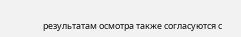результатам осмотра также согласуются с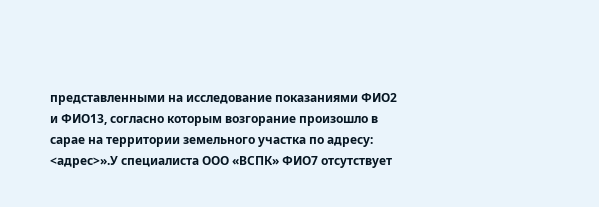представленными на исследование показаниями ФИО2 и ФИО13, согласно которым возгорание произошло в сарае на территории земельного участка по адресу: <адрес>».У специалиста ООО «ВСПК» ФИО7 отсутствует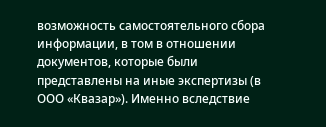возможность самостоятельного сбора информации, в том в отношении документов, которые были представлены на иные экспертизы (в ООО «Квазар»). Именно вследствие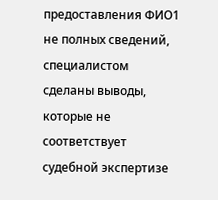предоставления ФИО1 не полных сведений, специалистом сделаны выводы, которые не соответствует судебной экспертизе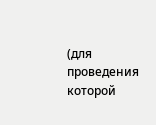(для проведения которой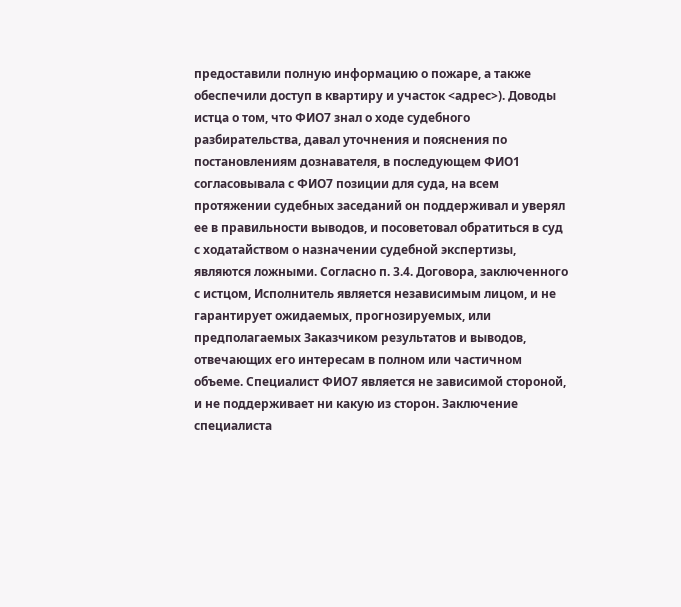предоставили полную информацию о пожаре, а также обеспечили доступ в квартиру и участок <адрес>). Доводы истца о том, что ФИО7 знал о ходе судебного разбирательства, давал уточнения и пояснения по постановлениям дознавателя, в последующем ФИО1 согласовывала с ФИО7 позиции для суда, на всем протяжении судебных заседаний он поддерживал и уверял ее в правильности выводов, и посоветовал обратиться в суд с ходатайством о назначении судебной экспертизы, являются ложными. Согласно п. 3.4. Договора, заключенного с истцом, Исполнитель является независимым лицом, и не гарантирует ожидаемых, прогнозируемых, или предполагаемых Заказчиком результатов и выводов, отвечающих его интересам в полном или частичном объеме. Специалист ФИО7 является не зависимой стороной, и не поддерживает ни какую из сторон. Заключение специалиста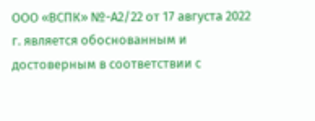ООО «ВСПК» №-А2/22 от 17 августа 2022 г. является обоснованным и достоверным в соответствии с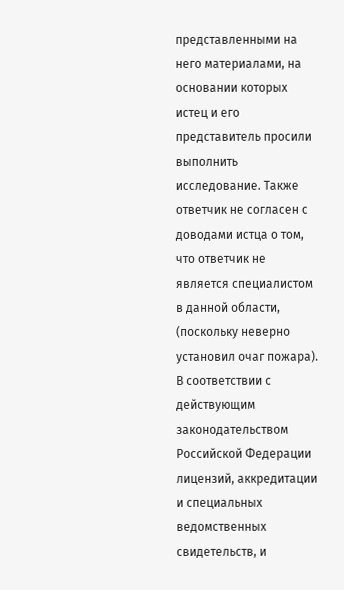представленными на него материалами, на основании которых истец и его представитель просили выполнить исследование. Также ответчик не согласен с доводами истца о том, что ответчик не является специалистом в данной области, (поскольку неверно установил очаг пожара). В соответствии с действующим законодательством Российской Федерации лицензий, аккредитации и специальных ведомственных свидетельств, и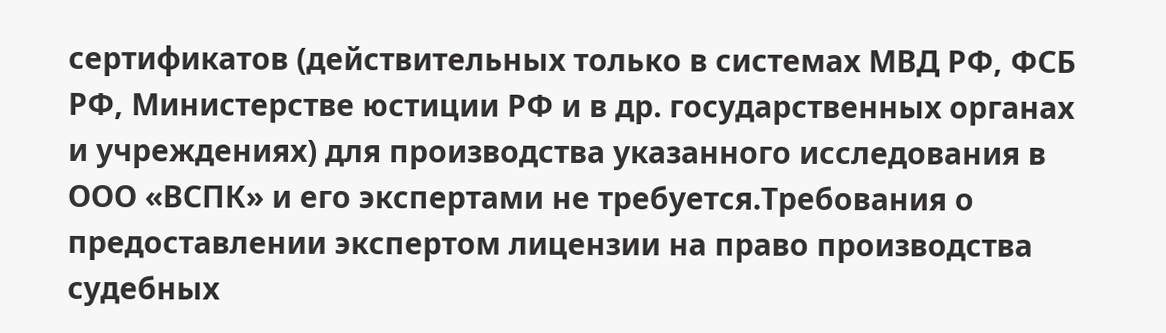сертификатов (действительных только в системах МВД РФ, ФСБ РФ, Министерстве юстиции РФ и в др. государственных органах и учреждениях) для производства указанного исследования в ООО «ВСПК» и его экспертами не требуется.Требования о предоставлении экспертом лицензии на право производства судебных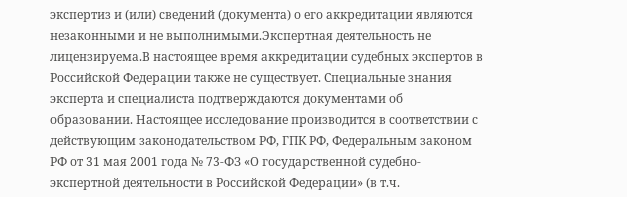экспертиз и (или) сведений (документа) о его аккредитации являются незаконными и не выполнимыми.Экспертная деятельность не лицензируема.В настоящее время аккредитации судебных экспертов в Российской Федерации также не существует. Специальные знания эксперта и специалиста подтверждаются документами об образовании. Настоящее исследование производится в соответствии с действующим законодательством РФ, ГПК РФ, Федеральным законом РФ от 31 мая 2001 года № 73-ФЗ «О государственной судебно-экспертной деятельности в Российской Федерации» (в т.ч.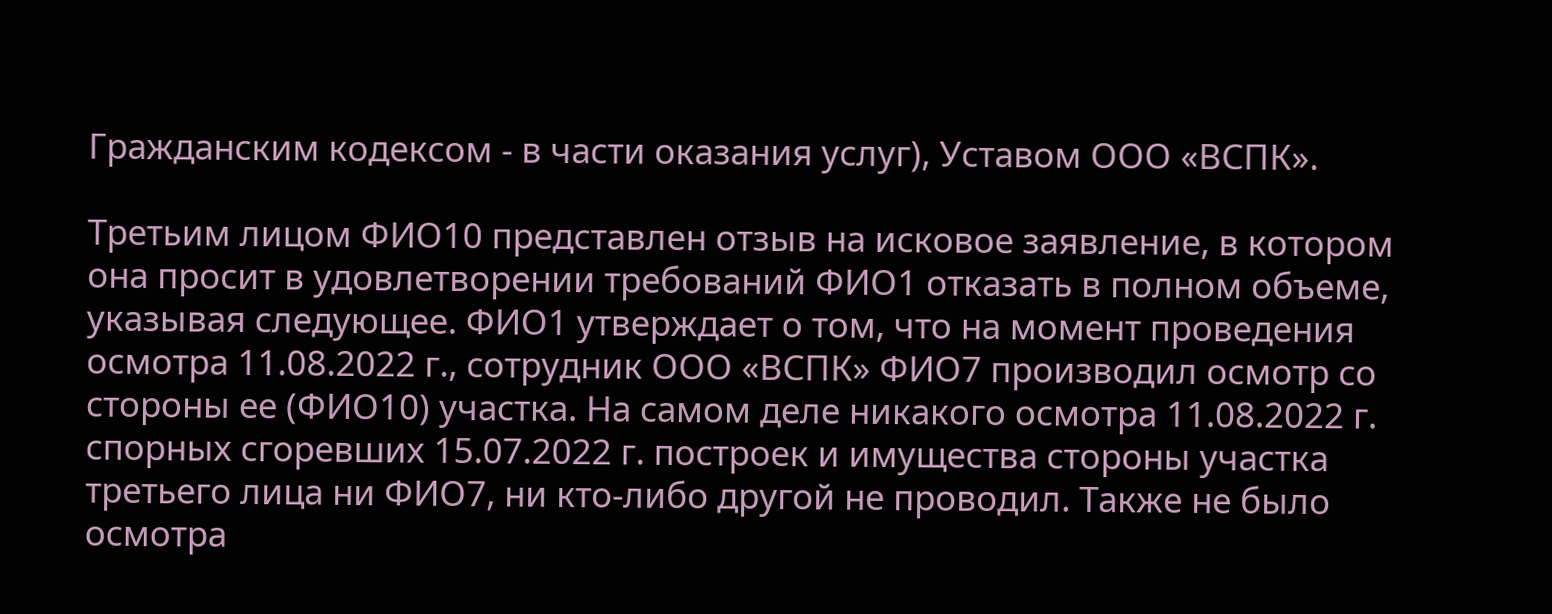Гражданским кодексом - в части оказания услуг), Уставом ООО «ВСПК».

Третьим лицом ФИО10 представлен отзыв на исковое заявление, в котором она просит в удовлетворении требований ФИО1 отказать в полном объеме, указывая следующее. ФИО1 утверждает о том, что на момент проведения осмотра 11.08.2022 г., сотрудник ООО «ВСПК» ФИО7 производил осмотр со стороны ее (ФИО10) участка. На самом деле никакого осмотра 11.08.2022 г. спорных сгоревших 15.07.2022 г. построек и имущества стороны участка третьего лица ни ФИО7, ни кто-либо другой не проводил. Также не было осмотра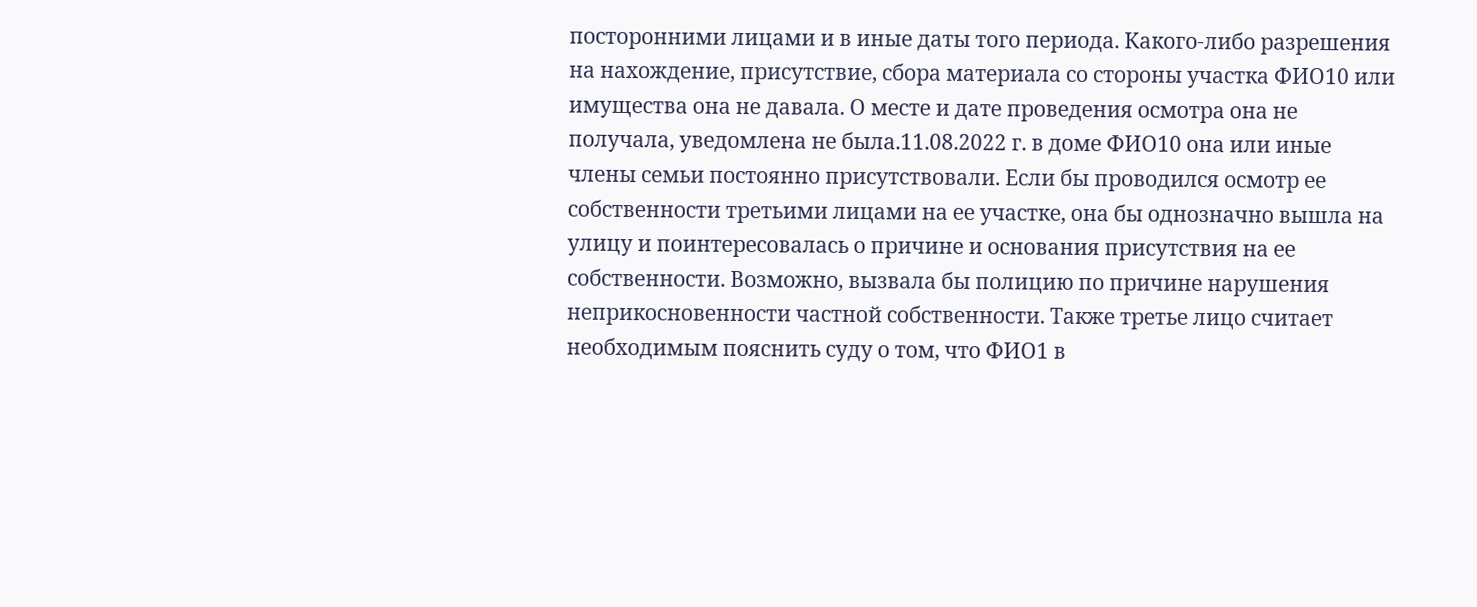посторонними лицами и в иные даты того периода. Какого-либо разрешения на нахождение, присутствие, сбора материала со стороны участка ФИО10 или имущества она не давала. О месте и дате проведения осмотра она не получала, уведомлена не была.11.08.2022 г. в доме ФИО10 она или иные члены семьи постоянно присутствовали. Если бы проводился осмотр ее собственности третьими лицами на ее участке, она бы однозначно вышла на улицу и поинтересовалась о причине и основания присутствия на ее собственности. Возможно, вызвала бы полицию по причине нарушения неприкосновенности частной собственности. Также третье лицо считает необходимым пояснить суду о том, что ФИО1 в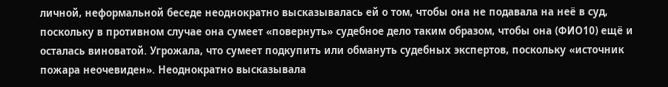личной, неформальной беседе неоднократно высказывалась ей о том, чтобы она не подавала на неё в суд, поскольку в противном случае она сумеет «повернуть» судебное дело таким образом, чтобы она (ФИО10) ещё и осталась виноватой. Угрожала, что сумеет подкупить или обмануть судебных экспертов, поскольку «источник пожара неочевиден». Неоднократно высказывала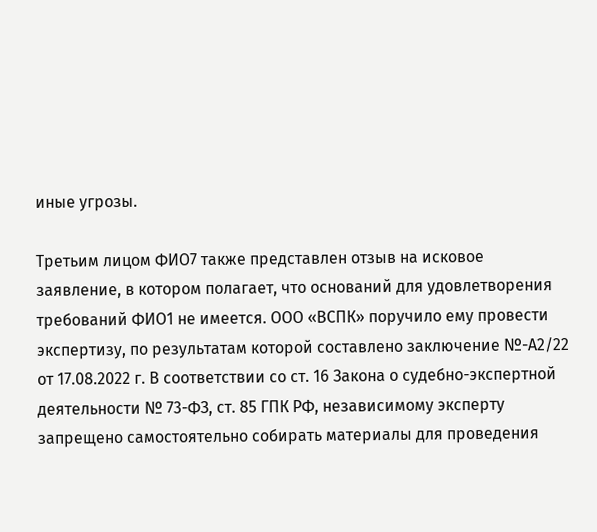иные угрозы.

Третьим лицом ФИО7 также представлен отзыв на исковое заявление, в котором полагает, что оснований для удовлетворения требований ФИО1 не имеется. ООО «ВСПК» поручило ему провести экспертизу, по результатам которой составлено заключение №-А2/22 от 17.08.2022 г. В соответствии со ст. 16 Закона о судебно-экспертной деятельности № 73-ФЗ, ст. 85 ГПК РФ, независимому эксперту запрещено самостоятельно собирать материалы для проведения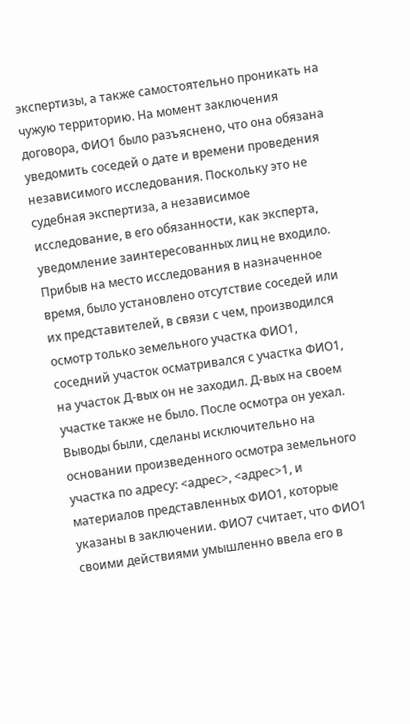экспертизы, а также самостоятельно проникать на чужую территорию. На момент заключения договора, ФИО1 было разъяснено, что она обязана уведомить соседей о дате и времени проведения независимого исследования. Поскольку это не судебная экспертиза, а независимое исследование, в его обязанности, как эксперта, уведомление заинтересованных лиц не входило. Прибыв на место исследования в назначенное время, было установлено отсутствие соседей или их представителей, в связи с чем, производился осмотр только земельного участка ФИО1, соседний участок осматривался с участка ФИО1, на участок Д-вых он не заходил. Д-вых на своем участке также не было. После осмотра он уехал. Выводы были, сделаны исключительно на основании произведенного осмотра земельного участка по адресу: <адрес>, <адрес>1, и материалов представленных ФИО1, которые указаны в заключении. ФИО7 считает, что ФИО1 своими действиями умышленно ввела его в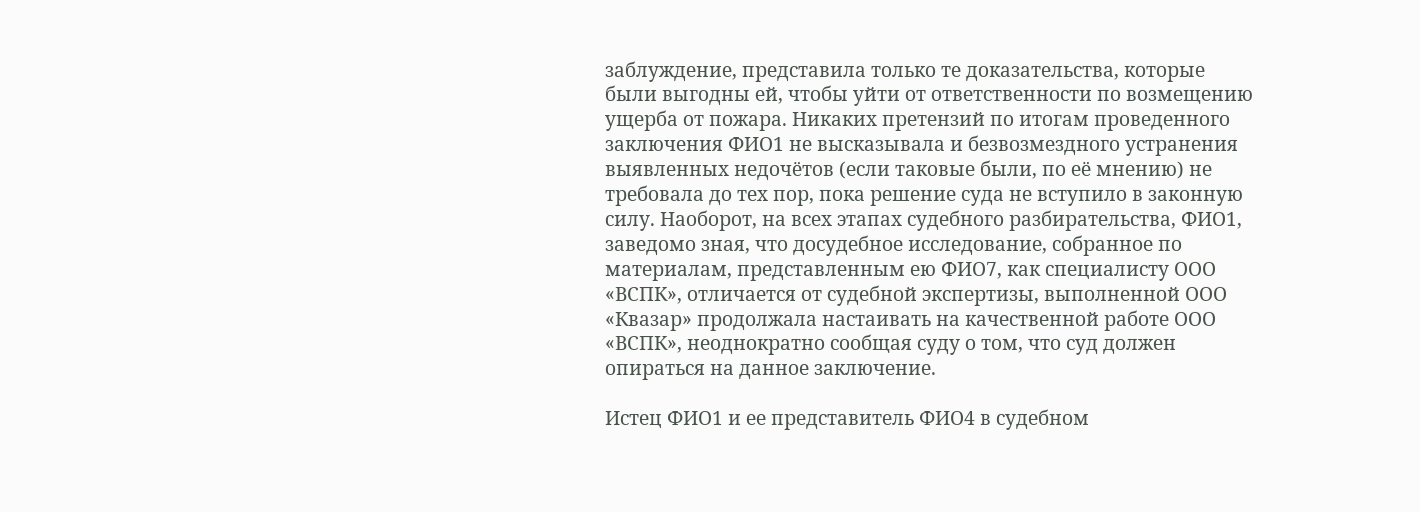заблуждение, представила только те доказательства, которые были выгодны ей, чтобы уйти от ответственности по возмещению ущерба от пожара. Никаких претензий по итогам проведенного заключения ФИО1 не высказывала и безвозмездного устранения выявленных недочётов (если таковые были, по её мнению) не требовала до тех пор, пока решение суда не вступило в законную силу. Наоборот, на всех этапах судебного разбирательства, ФИО1, заведомо зная, что досудебное исследование, собранное по материалам, представленным ею ФИО7, как специалисту ООО «ВСПК», отличается от судебной экспертизы, выполненной ООО «Квазар» продолжала настаивать на качественной работе ООО «ВСПК», неоднократно сообщая суду о том, что суд должен опираться на данное заключение.

Истец ФИО1 и ее представитель ФИО4 в судебном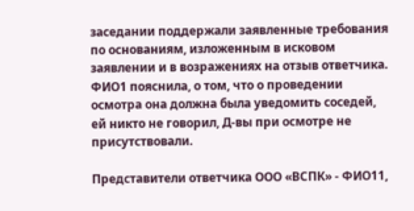заседании поддержали заявленные требования по основаниям, изложенным в исковом заявлении и в возражениях на отзыв ответчика. ФИО1 пояснила, о том, что о проведении осмотра она должна была уведомить соседей, ей никто не говорил, Д-вы при осмотре не присутствовали.

Представители ответчика ООО «ВСПК» - ФИО11,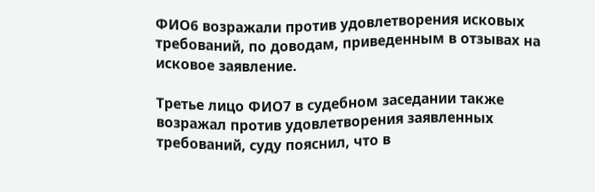ФИО6 возражали против удовлетворения исковых требований, по доводам, приведенным в отзывах на исковое заявление.

Третье лицо ФИО7 в судебном заседании также возражал против удовлетворения заявленных требований, суду пояснил, что в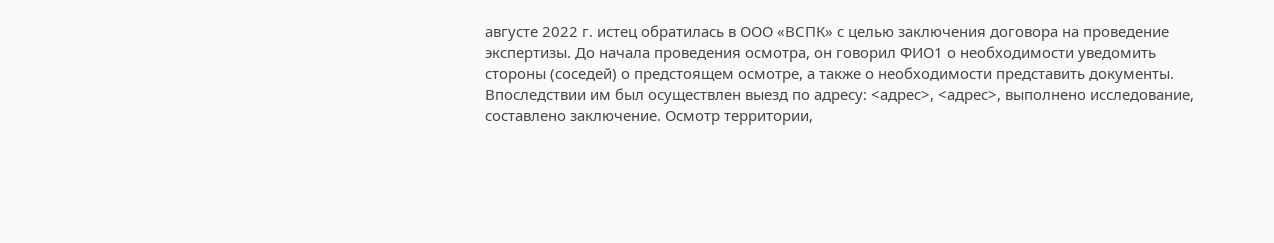августе 2022 г. истец обратилась в ООО «ВСПК» с целью заключения договора на проведение экспертизы. До начала проведения осмотра, он говорил ФИО1 о необходимости уведомить стороны (соседей) о предстоящем осмотре, а также о необходимости представить документы. Впоследствии им был осуществлен выезд по адресу: <адрес>, <адрес>, выполнено исследование, составлено заключение. Осмотр территории,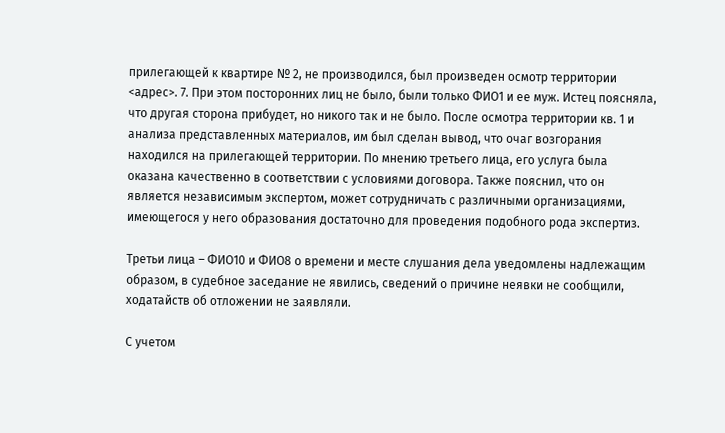прилегающей к квартире № 2, не производился, был произведен осмотр территории <адрес>. 7. При этом посторонних лиц не было, были только ФИО1 и ее муж. Истец поясняла, что другая сторона прибудет, но никого так и не было. После осмотра территории кв. 1 и анализа представленных материалов, им был сделан вывод, что очаг возгорания находился на прилегающей территории. По мнению третьего лица, его услуга была оказана качественно в соответствии с условиями договора. Также пояснил, что он является независимым экспертом, может сотрудничать с различными организациями, имеющегося у него образования достаточно для проведения подобного рода экспертиз.

Третьи лица – ФИО10 и ФИО8 о времени и месте слушания дела уведомлены надлежащим образом, в судебное заседание не явились, сведений о причине неявки не сообщили, ходатайств об отложении не заявляли.

С учетом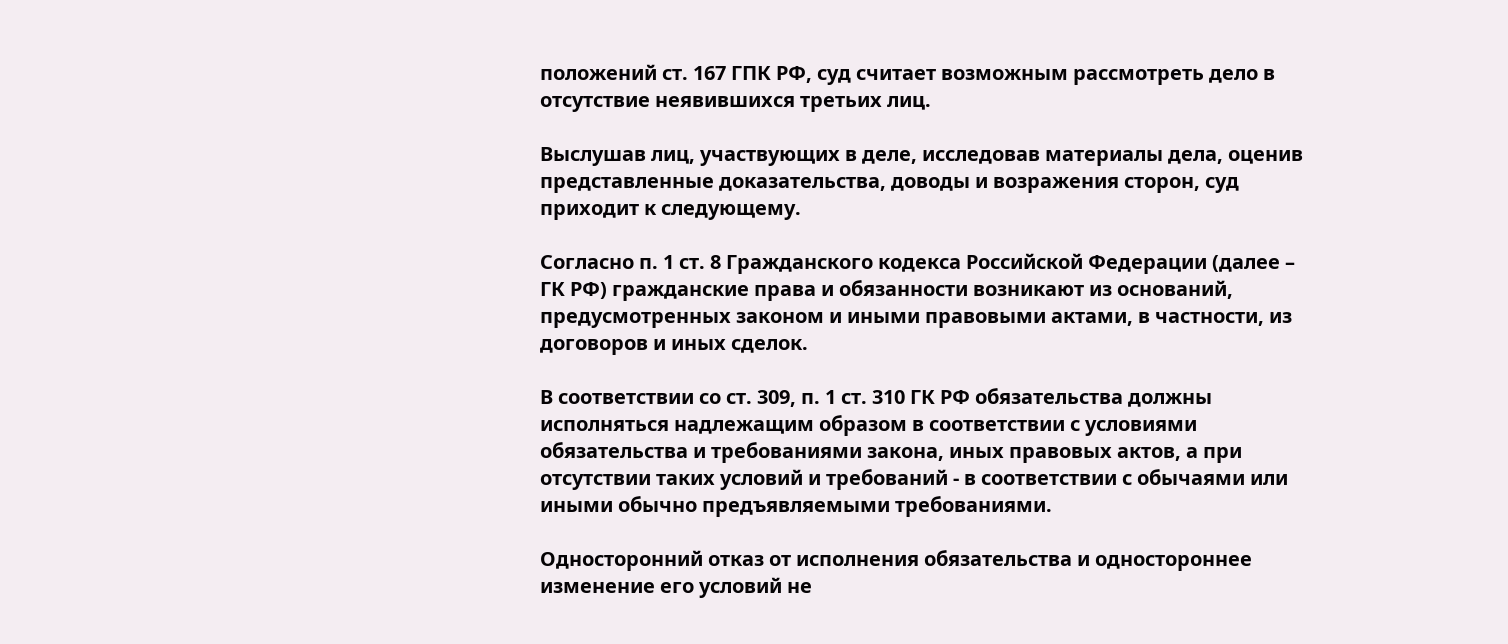положений ст. 167 ГПК РФ, суд считает возможным рассмотреть дело в отсутствие неявившихся третьих лиц.

Выслушав лиц, участвующих в деле, исследовав материалы дела, оценив представленные доказательства, доводы и возражения сторон, суд приходит к следующему.

Согласно п. 1 ст. 8 Гражданского кодекса Российской Федерации (далее – ГК РФ) гражданские права и обязанности возникают из оснований, предусмотренных законом и иными правовыми актами, в частности, из договоров и иных сделок.

В соответствии со ст. 309, п. 1 ст. 310 ГК РФ обязательства должны исполняться надлежащим образом в соответствии с условиями обязательства и требованиями закона, иных правовых актов, а при отсутствии таких условий и требований - в соответствии с обычаями или иными обычно предъявляемыми требованиями.

Односторонний отказ от исполнения обязательства и одностороннее изменение его условий не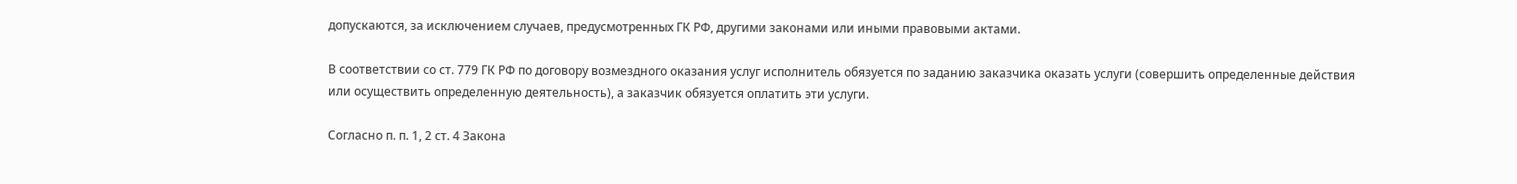допускаются, за исключением случаев, предусмотренных ГК РФ, другими законами или иными правовыми актами.

В соответствии со ст. 779 ГК РФ по договору возмездного оказания услуг исполнитель обязуется по заданию заказчика оказать услуги (совершить определенные действия или осуществить определенную деятельность), а заказчик обязуется оплатить эти услуги.

Согласно п. п. 1, 2 ст. 4 Закона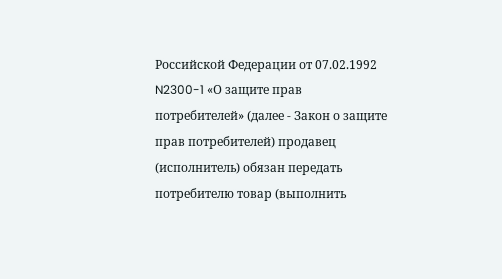Российской Федерации от 07.02.1992 N2300-1 «О защите прав потребителей» (далее - Закон о защите прав потребителей) продавец (исполнитель) обязан передать потребителю товар (выполнить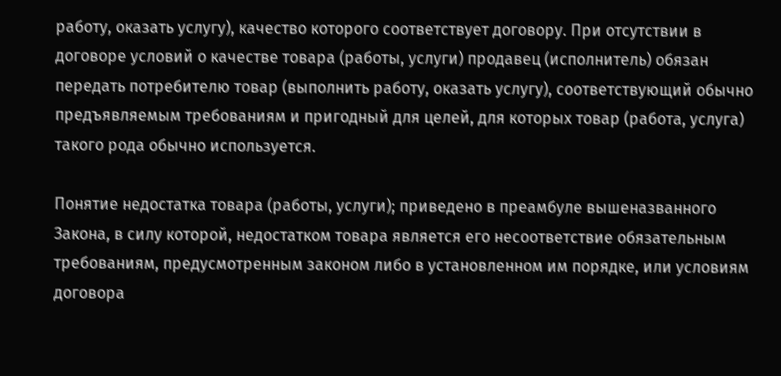работу, оказать услугу), качество которого соответствует договору. При отсутствии в договоре условий о качестве товара (работы, услуги) продавец (исполнитель) обязан передать потребителю товар (выполнить работу, оказать услугу), соответствующий обычно предъявляемым требованиям и пригодный для целей, для которых товар (работа, услуга) такого рода обычно используется.

Понятие недостатка товара (работы, услуги); приведено в преамбуле вышеназванного Закона, в силу которой, недостатком товара является его несоответствие обязательным требованиям, предусмотренным законом либо в установленном им порядке, или условиям договора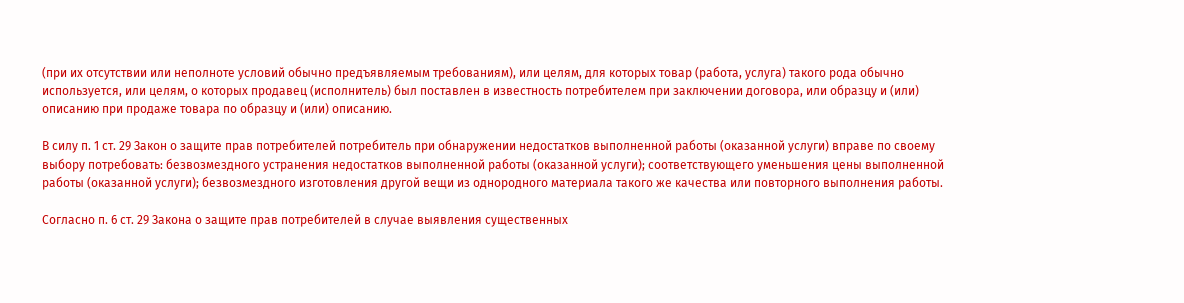(при их отсутствии или неполноте условий обычно предъявляемым требованиям), или целям, для которых товар (работа, услуга) такого рода обычно используется, или целям, о которых продавец (исполнитель) был поставлен в известность потребителем при заключении договора, или образцу и (или) описанию при продаже товара по образцу и (или) описанию.

В силу п. 1 ст. 29 Закон о защите прав потребителей потребитель при обнаружении недостатков выполненной работы (оказанной услуги) вправе по своему выбору потребовать: безвозмездного устранения недостатков выполненной работы (оказанной услуги); соответствующего уменьшения цены выполненной работы (оказанной услуги); безвозмездного изготовления другой вещи из однородного материала такого же качества или повторного выполнения работы.

Согласно п. 6 ст. 29 Закона о защите прав потребителей в случае выявления существенных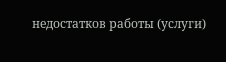недостатков работы (услуги)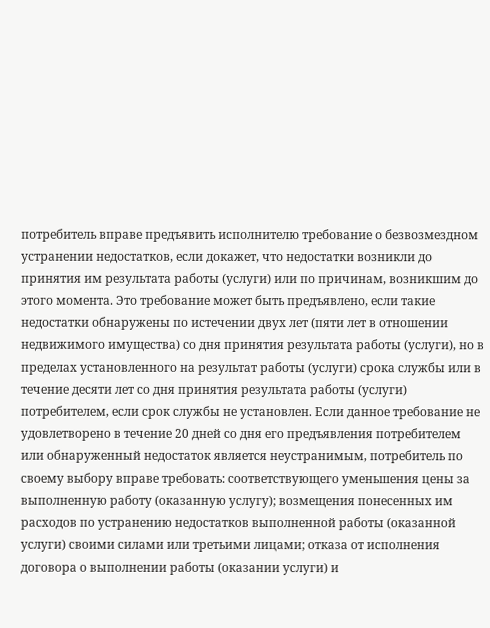потребитель вправе предъявить исполнителю требование о безвозмездном устранении недостатков, если докажет, что недостатки возникли до принятия им результата работы (услуги) или по причинам, возникшим до этого момента. Это требование может быть предъявлено, если такие недостатки обнаружены по истечении двух лет (пяти лет в отношении недвижимого имущества) со дня принятия результата работы (услуги), но в пределах установленного на результат работы (услуги) срока службы или в течение десяти лет со дня принятия результата работы (услуги) потребителем, если срок службы не установлен. Если данное требование не удовлетворено в течение 20 дней со дня его предъявления потребителем или обнаруженный недостаток является неустранимым, потребитель по своему выбору вправе требовать: соответствующего уменьшения цены за выполненную работу (оказанную услугу); возмещения понесенных им расходов по устранению недостатков выполненной работы (оказанной услуги) своими силами или третьими лицами; отказа от исполнения договора о выполнении работы (оказании услуги) и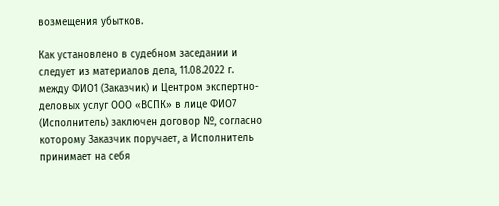возмещения убытков.

Как установлено в судебном заседании и следует из материалов дела, 11.08.2022 г. между ФИО1 (Заказчик) и Центром экспертно-деловых услуг ООО «ВСПК» в лице ФИО7 (Исполнитель) заключен договор №, согласно которому Заказчик поручает, а Исполнитель принимает на себя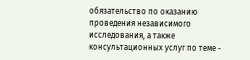обязательство по оказанию проведения независимого исследования, а также консультационных услуг по теме -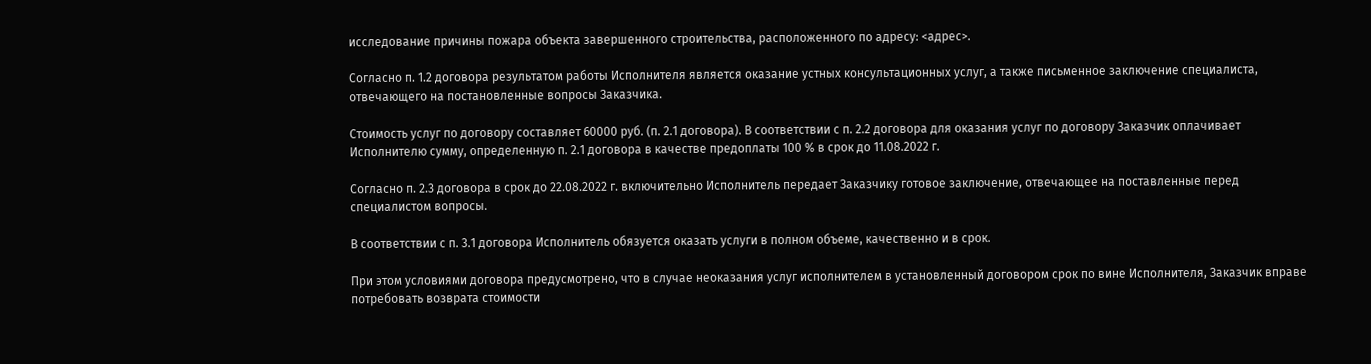исследование причины пожара объекта завершенного строительства, расположенного по адресу: <адрес>.

Согласно п. 1.2 договора результатом работы Исполнителя является оказание устных консультационных услуг, а также письменное заключение специалиста, отвечающего на постановленные вопросы Заказчика.

Стоимость услуг по договору составляет 60000 руб. (п. 2.1 договора). В соответствии с п. 2.2 договора для оказания услуг по договору Заказчик оплачивает Исполнителю сумму, определенную п. 2.1 договора в качестве предоплаты 100 % в срок до 11.08.2022 г.

Согласно п. 2.3 договора в срок до 22.08.2022 г. включительно Исполнитель передает Заказчику готовое заключение, отвечающее на поставленные перед специалистом вопросы.

В соответствии с п. 3.1 договора Исполнитель обязуется оказать услуги в полном объеме, качественно и в срок.

При этом условиями договора предусмотрено, что в случае неоказания услуг исполнителем в установленный договором срок по вине Исполнителя, Заказчик вправе потребовать возврата стоимости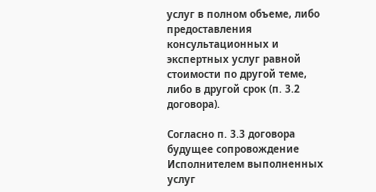услуг в полном объеме, либо предоставления консультационных и экспертных услуг равной стоимости по другой теме, либо в другой срок (п. 3.2 договора).

Согласно п. 3.3 договора будущее сопровождение Исполнителем выполненных услуг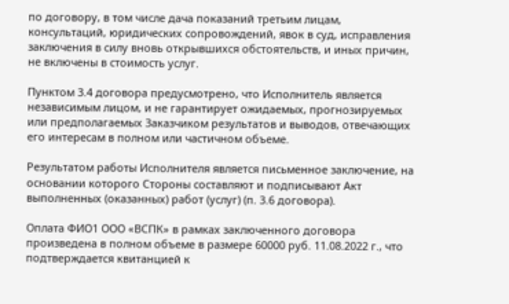по договору, в том числе дача показаний третьим лицам, консультаций, юридических сопровождений, явок в суд, исправления заключения в силу вновь открывшихся обстоятельств, и иных причин, не включены в стоимость услуг.

Пунктом 3.4 договора предусмотрено, что Исполнитель является независимым лицом, и не гарантирует ожидаемых, прогнозируемых или предполагаемых Заказчиком результатов и выводов, отвечающих его интересам в полном или частичном объеме.

Результатом работы Исполнителя является письменное заключение, на основании которого Стороны составляют и подписывают Акт выполненных (оказанных) работ (услуг) (п. 3.6 договора).

Оплата ФИО1 ООО «ВСПК» в рамках заключенного договора произведена в полном объеме в размере 60000 руб. 11.08.2022 г., что подтверждается квитанцией к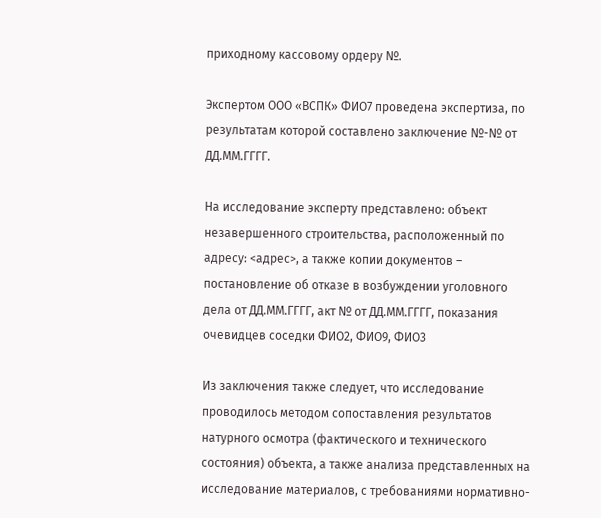приходному кассовому ордеру №.

Экспертом ООО «ВСПК» ФИО7 проведена экспертиза, по результатам которой составлено заключение №-№ от ДД.ММ.ГГГГ.

На исследование эксперту представлено: объект незавершенного строительства, расположенный по адресу: <адрес>, а также копии документов – постановление об отказе в возбуждении уголовного дела от ДД.ММ.ГГГГ, акт № от ДД.ММ.ГГГГ, показания очевидцев соседки ФИО2, ФИО9, ФИО3

Из заключения также следует, что исследование проводилось методом сопоставления результатов натурного осмотра (фактического и технического состояния) объекта, а также анализа представленных на исследование материалов, с требованиями нормативно-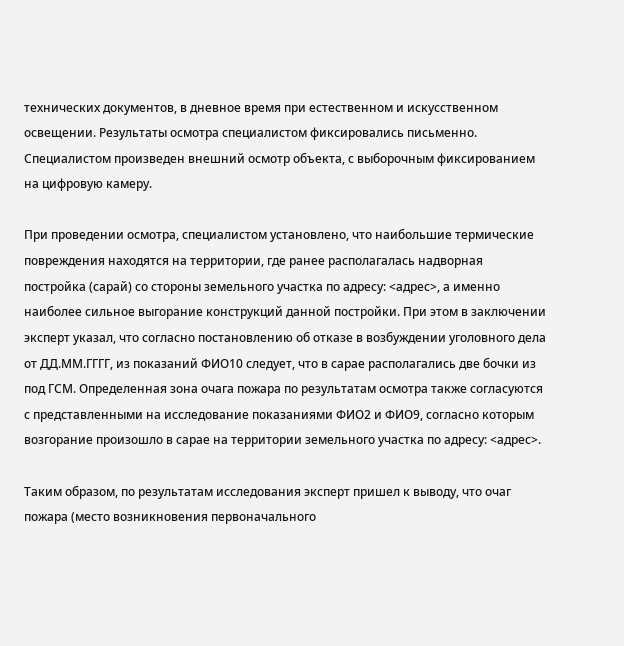технических документов, в дневное время при естественном и искусственном освещении. Результаты осмотра специалистом фиксировались письменно. Специалистом произведен внешний осмотр объекта, с выборочным фиксированием на цифровую камеру.

При проведении осмотра, специалистом установлено, что наибольшие термические повреждения находятся на территории, где ранее располагалась надворная постройка (сарай) со стороны земельного участка по адресу: <адрес>, а именно наиболее сильное выгорание конструкций данной постройки. При этом в заключении эксперт указал, что согласно постановлению об отказе в возбуждении уголовного дела от ДД.ММ.ГГГГ, из показаний ФИО10 следует, что в сарае располагались две бочки из под ГСМ. Определенная зона очага пожара по результатам осмотра также согласуются с представленными на исследование показаниями ФИО2 и ФИО9, согласно которым возгорание произошло в сарае на территории земельного участка по адресу: <адрес>.

Таким образом, по результатам исследования эксперт пришел к выводу, что очаг пожара (место возникновения первоначального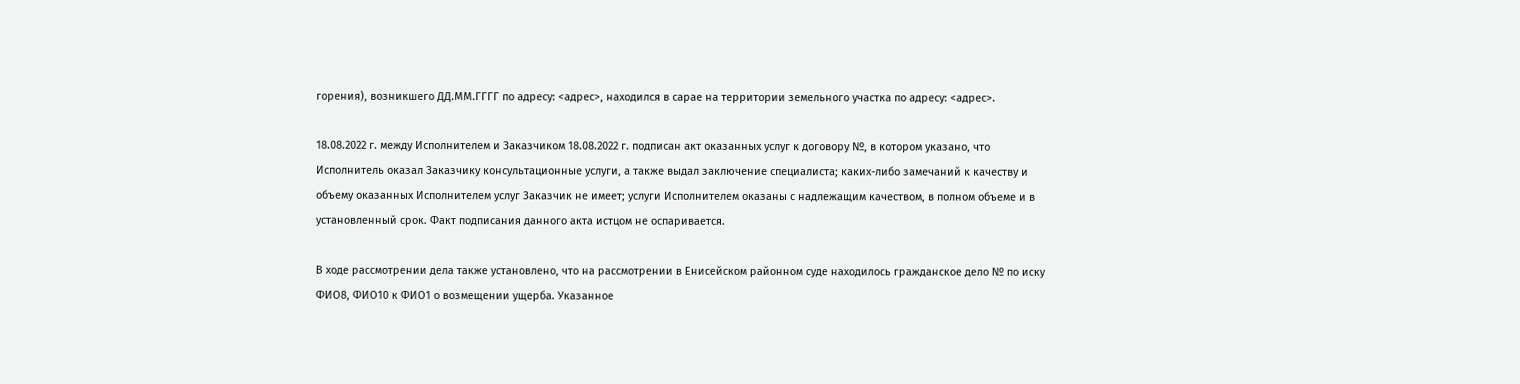горения), возникшего ДД.ММ.ГГГГ по адресу: <адрес>, находился в сарае на территории земельного участка по адресу: <адрес>.

18.08.2022 г. между Исполнителем и Заказчиком 18.08.2022 г. подписан акт оказанных услуг к договору №, в котором указано, что Исполнитель оказал Заказчику консультационные услуги, а также выдал заключение специалиста; каких-либо замечаний к качеству и объему оказанных Исполнителем услуг Заказчик не имеет; услуги Исполнителем оказаны с надлежащим качеством, в полном объеме и в установленный срок. Факт подписания данного акта истцом не оспаривается.

В ходе рассмотрении дела также установлено, что на рассмотрении в Енисейском районном суде находилось гражданское дело № по иску ФИО8, ФИО10 к ФИО1 о возмещении ущерба. Указанное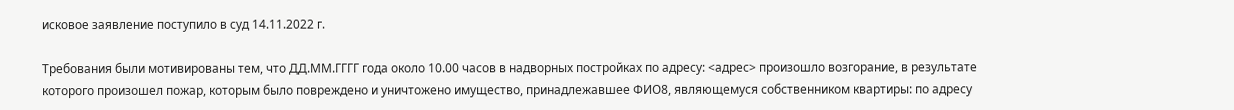исковое заявление поступило в суд 14.11.2022 г.

Требования были мотивированы тем, что ДД.ММ.ГГГГ года около 10.00 часов в надворных постройках по адресу: <адрес> произошло возгорание, в результате которого произошел пожар, которым было повреждено и уничтожено имущество, принадлежавшее ФИО8, являющемуся собственником квартиры: по адресу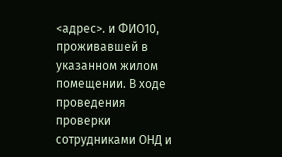<адрес>. и ФИО10, проживавшей в указанном жилом помещении. В ходе проведения проверки сотрудниками ОНД и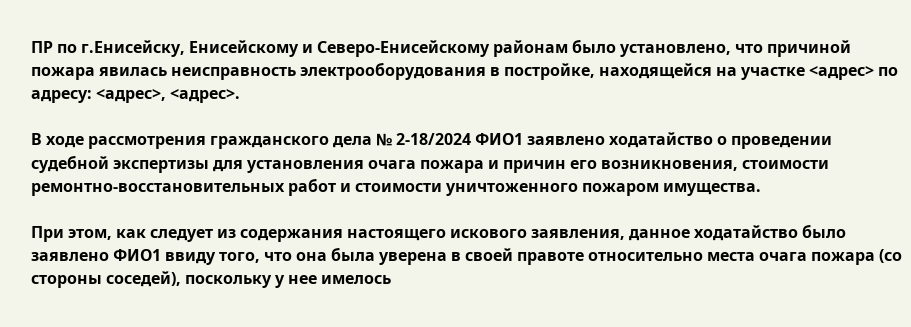ПР по г.Енисейску, Енисейскому и Северо-Енисейскому районам было установлено, что причиной пожара явилась неисправность электрооборудования в постройке, находящейся на участке <адрес> по адресу: <адрес>, <адрес>.

В ходе рассмотрения гражданского дела № 2-18/2024 ФИО1 заявлено ходатайство о проведении судебной экспертизы для установления очага пожара и причин его возникновения, стоимости ремонтно-восстановительных работ и стоимости уничтоженного пожаром имущества.

При этом, как следует из содержания настоящего искового заявления, данное ходатайство было заявлено ФИО1 ввиду того, что она была уверена в своей правоте относительно места очага пожара (со стороны соседей), поскольку у нее имелось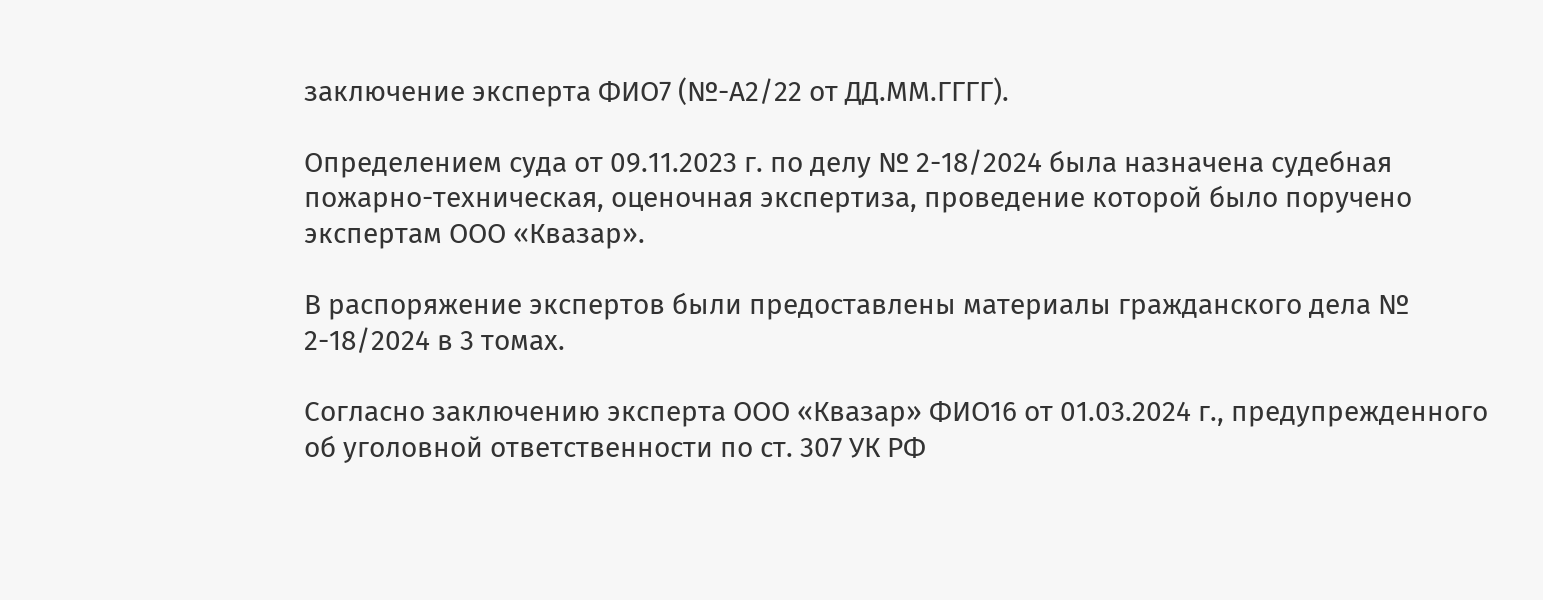заключение эксперта ФИО7 (№-А2/22 от ДД.ММ.ГГГГ).

Определением суда от 09.11.2023 г. по делу № 2-18/2024 была назначена судебная пожарно-техническая, оценочная экспертиза, проведение которой было поручено экспертам ООО «Квазар».

В распоряжение экспертов были предоставлены материалы гражданского дела № 2-18/2024 в 3 томах.

Согласно заключению эксперта ООО «Квазар» ФИО16 от 01.03.2024 г., предупрежденного об уголовной ответственности по ст. 307 УК РФ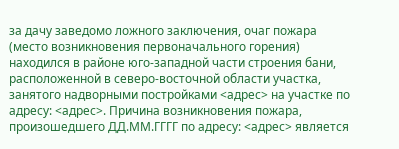за дачу заведомо ложного заключения, очаг пожара (место возникновения первоначального горения) находился в районе юго-западной части строения бани, расположенной в северо-восточной области участка, занятого надворными постройками <адрес> на участке по адресу: <адрес>. Причина возникновения пожара, произошедшего ДД.ММ.ГГГГ по адресу: <адрес> является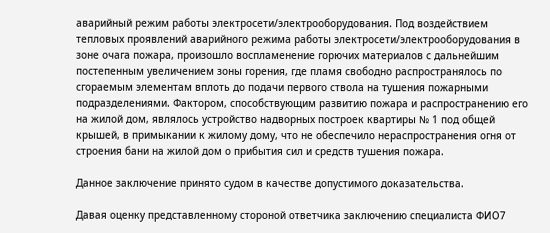аварийный режим работы электросети/электрооборудования. Под воздействием тепловых проявлений аварийного режима работы электросети/электрооборудования в зоне очага пожара, произошло воспламенение горючих материалов с дальнейшим постепенным увеличением зоны горения, где пламя свободно распространялось по сгораемым элементам вплоть до подачи первого ствола на тушения пожарными подразделениями. Фактором, способствующим развитию пожара и распространению его на жилой дом, являлось устройство надворных построек квартиры № 1 под общей крышей, в примыкании к жилому дому, что не обеспечило нераспространения огня от строения бани на жилой дом о прибытия сил и средств тушения пожара.

Данное заключение принято судом в качестве допустимого доказательства.

Давая оценку представленному стороной ответчика заключению специалиста ФИО7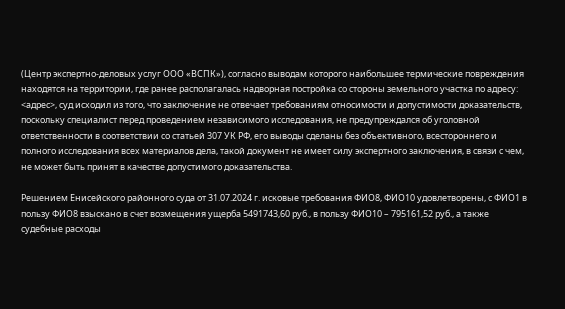(Центр экспертно-деловых услуг ООО «ВСПК»), согласно выводам которого наибольшее термические повреждения находятся на территории, где ранее располагалась надворная постройка со стороны земельного участка по адресу: <адрес>, суд исходил из того, что заключение не отвечает требованиям относимости и допустимости доказательств, поскольку специалист перед проведением независимого исследования, не предупреждался об уголовной ответственности в соответствии со статьей 307 УК РФ, его выводы сделаны без объективного, всестороннего и полного исследования всех материалов дела, такой документ не имеет силу экспертного заключения, в связи с чем, не может быть принят в качестве допустимого доказательства.

Решением Енисейского районного суда от 31.07.2024 г. исковые требования ФИО8, ФИО10 удовлетворены, с ФИО1 в пользу ФИО8 взыскано в счет возмещения ущерба 5491743,60 руб., в пользу ФИО10 – 795161,52 руб., а также судебные расходы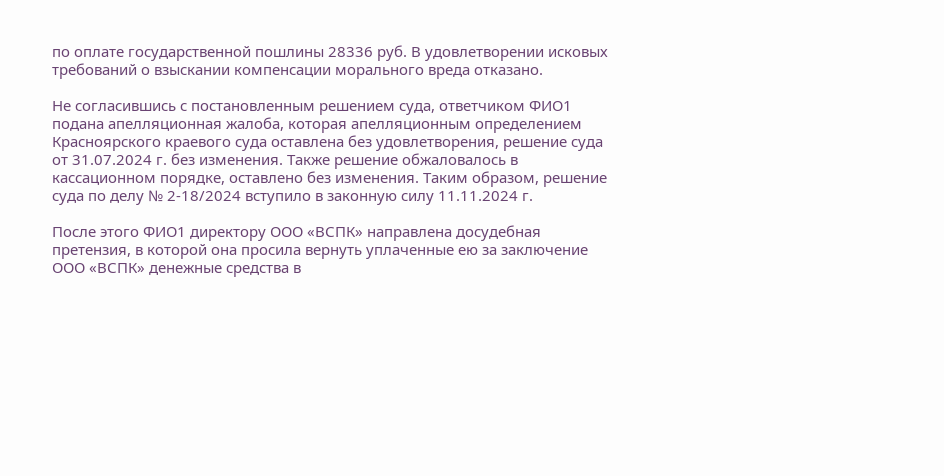по оплате государственной пошлины 28336 руб. В удовлетворении исковых требований о взыскании компенсации морального вреда отказано.

Не согласившись с постановленным решением суда, ответчиком ФИО1 подана апелляционная жалоба, которая апелляционным определением Красноярского краевого суда оставлена без удовлетворения, решение суда от 31.07.2024 г. без изменения. Также решение обжаловалось в кассационном порядке, оставлено без изменения. Таким образом, решение суда по делу № 2-18/2024 вступило в законную силу 11.11.2024 г.

После этого ФИО1 директору ООО «ВСПК» направлена досудебная претензия, в которой она просила вернуть уплаченные ею за заключение ООО «ВСПК» денежные средства в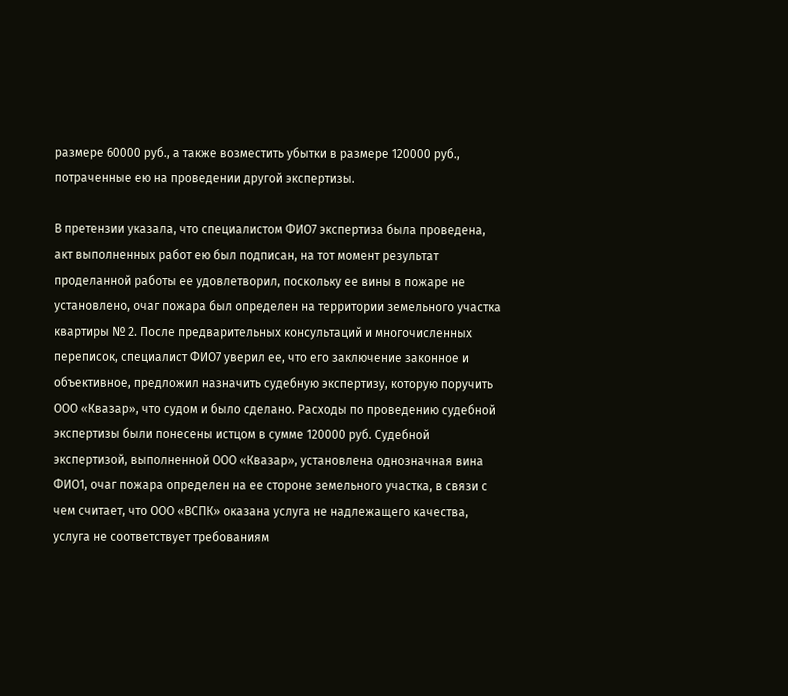размере 60000 руб., а также возместить убытки в размере 120000 руб., потраченные ею на проведении другой экспертизы.

В претензии указала, что специалистом ФИО7 экспертиза была проведена, акт выполненных работ ею был подписан, на тот момент результат проделанной работы ее удовлетворил, поскольку ее вины в пожаре не установлено, очаг пожара был определен на территории земельного участка квартиры № 2. После предварительных консультаций и многочисленных переписок, специалист ФИО7 уверил ее, что его заключение законное и объективное, предложил назначить судебную экспертизу, которую поручить ООО «Квазар», что судом и было сделано. Расходы по проведению судебной экспертизы были понесены истцом в сумме 120000 руб. Судебной экспертизой, выполненной ООО «Квазар», установлена однозначная вина ФИО1, очаг пожара определен на ее стороне земельного участка, в связи с чем считает, что ООО «ВСПК» оказана услуга не надлежащего качества, услуга не соответствует требованиям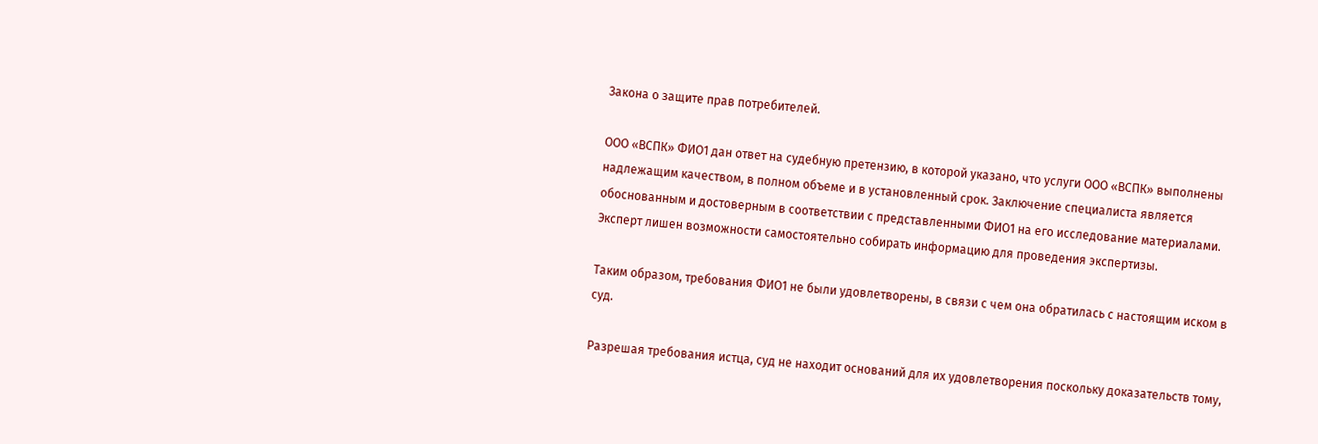Закона о защите прав потребителей.

ООО «ВСПК» ФИО1 дан ответ на судебную претензию, в которой указано, что услуги ООО «ВСПК» выполнены надлежащим качеством, в полном объеме и в установленный срок. Заключение специалиста является обоснованным и достоверным в соответствии с представленными ФИО1 на его исследование материалами. Эксперт лишен возможности самостоятельно собирать информацию для проведения экспертизы.

Таким образом, требования ФИО1 не были удовлетворены, в связи с чем она обратилась с настоящим иском в суд.

Разрешая требования истца, суд не находит оснований для их удовлетворения поскольку доказательств тому,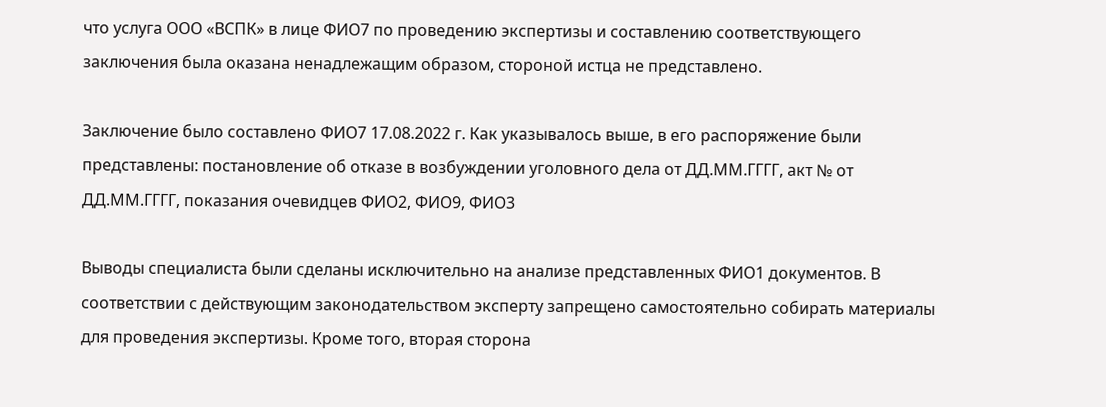что услуга ООО «ВСПК» в лице ФИО7 по проведению экспертизы и составлению соответствующего заключения была оказана ненадлежащим образом, стороной истца не представлено.

Заключение было составлено ФИО7 17.08.2022 г. Как указывалось выше, в его распоряжение были представлены: постановление об отказе в возбуждении уголовного дела от ДД.ММ.ГГГГ, акт № от ДД.ММ.ГГГГ, показания очевидцев ФИО2, ФИО9, ФИО3

Выводы специалиста были сделаны исключительно на анализе представленных ФИО1 документов. В соответствии с действующим законодательством эксперту запрещено самостоятельно собирать материалы для проведения экспертизы. Кроме того, вторая сторона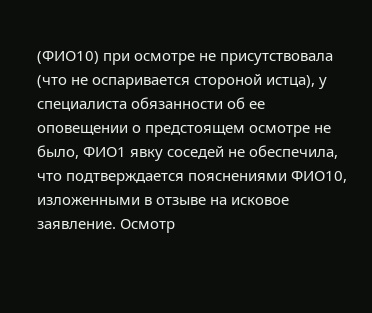(ФИО10) при осмотре не присутствовала (что не оспаривается стороной истца), у специалиста обязанности об ее оповещении о предстоящем осмотре не было, ФИО1 явку соседей не обеспечила, что подтверждается пояснениями ФИО10, изложенными в отзыве на исковое заявление. Осмотр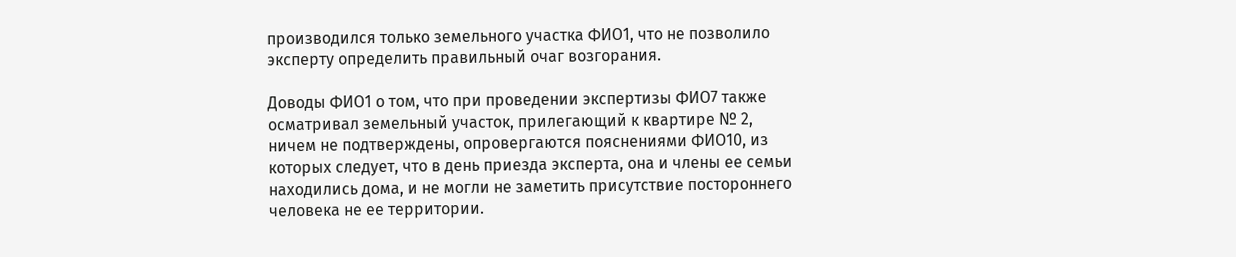производился только земельного участка ФИО1, что не позволило эксперту определить правильный очаг возгорания.

Доводы ФИО1 о том, что при проведении экспертизы ФИО7 также осматривал земельный участок, прилегающий к квартире № 2, ничем не подтверждены, опровергаются пояснениями ФИО10, из которых следует, что в день приезда эксперта, она и члены ее семьи находились дома, и не могли не заметить присутствие постороннего человека не ее территории.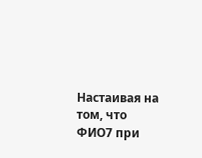Настаивая на том, что ФИО7 при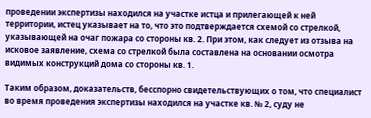проведении экспертизы находился на участке истца и прилегающей к ней территории, истец указывает на то, что это подтверждается схемой со стрелкой, указывающей на очаг пожара со стороны кв. 2. При этом, как следует из отзыва на исковое заявление, схема со стрелкой была составлена на основании осмотра видимых конструкций дома со стороны кв. 1.

Таким образом, доказательств, бесспорно свидетельствующих о том, что специалист во время проведения экспертизы находился на участке кв. № 2, суду не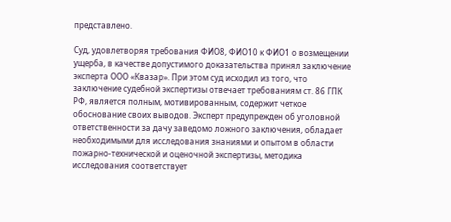представлено.

Суд, удовлетворяя требования ФИО8, ФИО10 к ФИО1 о возмещении ущерба, в качестве допустимого доказательства принял заключение эксперта ООО «Квазар». При этом суд исходил из того, что заключение судебной экспертизы отвечает требованиям ст. 86 ГПК РФ, является полным, мотивированным, содержит четкое обоснование своих выводов. Эксперт предупрежден об уголовной ответственности за дачу заведомо ложного заключения, обладает необходимыми для исследования знаниями и опытом в области пожарно-технической и оценочной экспертизы, методика исследования соответствует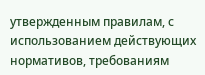утвержденным правилам, с использованием действующих нормативов, требованиям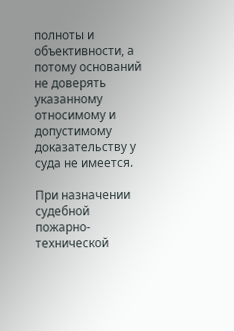полноты и объективности, а потому оснований не доверять указанному относимому и допустимому доказательству у суда не имеется.

При назначении судебной пожарно-технической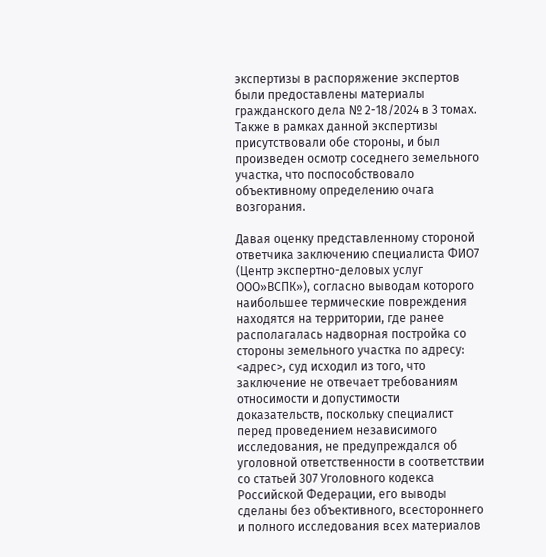экспертизы в распоряжение экспертов были предоставлены материалы гражданского дела № 2-18/2024 в 3 томах. Также в рамках данной экспертизы присутствовали обе стороны, и был произведен осмотр соседнего земельного участка, что поспособствовало объективному определению очага возгорания.

Давая оценку представленному стороной ответчика заключению специалиста ФИО7 (Центр экспертно-деловых услуг ООО»ВСПК»), согласно выводам которого наибольшее термические повреждения находятся на территории, где ранее располагалась надворная постройка со стороны земельного участка по адресу: <адрес>, суд исходил из того, что заключение не отвечает требованиям относимости и допустимости доказательств, поскольку специалист перед проведением независимого исследования, не предупреждался об уголовной ответственности в соответствии со статьей 307 Уголовного кодекса Российской Федерации, его выводы сделаны без объективного, всестороннего и полного исследования всех материалов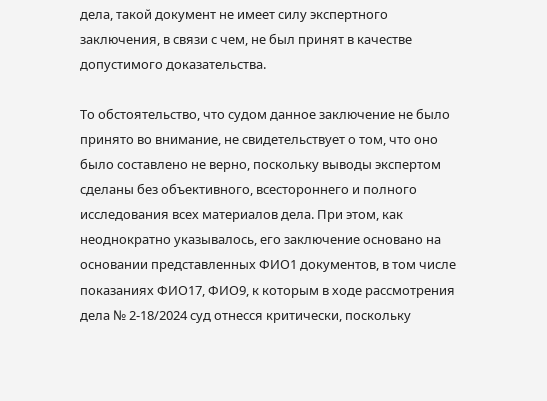дела, такой документ не имеет силу экспертного заключения, в связи с чем, не был принят в качестве допустимого доказательства.

То обстоятельство, что судом данное заключение не было принято во внимание, не свидетельствует о том, что оно было составлено не верно, поскольку выводы экспертом сделаны без объективного, всестороннего и полного исследования всех материалов дела. При этом, как неоднократно указывалось, его заключение основано на основании представленных ФИО1 документов, в том числе показаниях ФИО17, ФИО9, к которым в ходе рассмотрения дела № 2-18/2024 суд отнесся критически, поскольку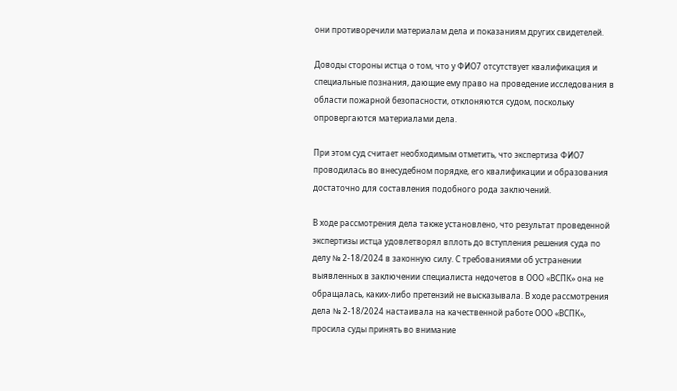они противоречили материалам дела и показаниям других свидетелей.

Доводы стороны истца о том, что у ФИО7 отсутствует квалификация и специальные познания, дающие ему право на проведение исследования в области пожарной безопасности, отклоняются судом, поскольку опровергаются материалами дела.

При этом суд считает необходимым отметить, что экспертиза ФИО7 проводилась во внесудебном порядке, его квалификации и образования достаточно для составления подобного рода заключений.

В ходе рассмотрения дела также установлено, что результат проведенной экспертизы истца удовлетворял вплоть до вступления решения суда по делу № 2-18/2024 в законную силу. С требованиями об устранении выявленных в заключении специалиста недочетов в ООО «ВСПК» она не обращалась, каких-либо претензий не высказывала. В ходе рассмотрения дела № 2-18/2024 настаивала на качественной работе ООО «ВСПК», просила суды принять во внимание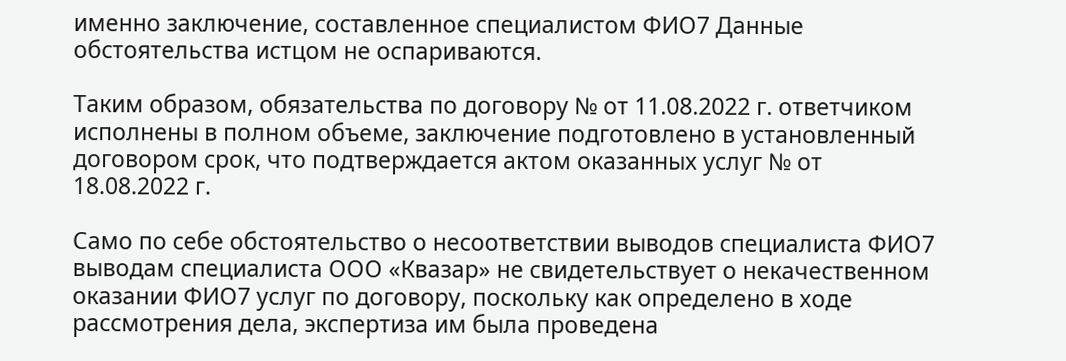именно заключение, составленное специалистом ФИО7 Данные обстоятельства истцом не оспариваются.

Таким образом, обязательства по договору № от 11.08.2022 г. ответчиком исполнены в полном объеме, заключение подготовлено в установленный договором срок, что подтверждается актом оказанных услуг № от 18.08.2022 г.

Само по себе обстоятельство о несоответствии выводов специалиста ФИО7 выводам специалиста ООО «Квазар» не свидетельствует о некачественном оказании ФИО7 услуг по договору, поскольку как определено в ходе рассмотрения дела, экспертиза им была проведена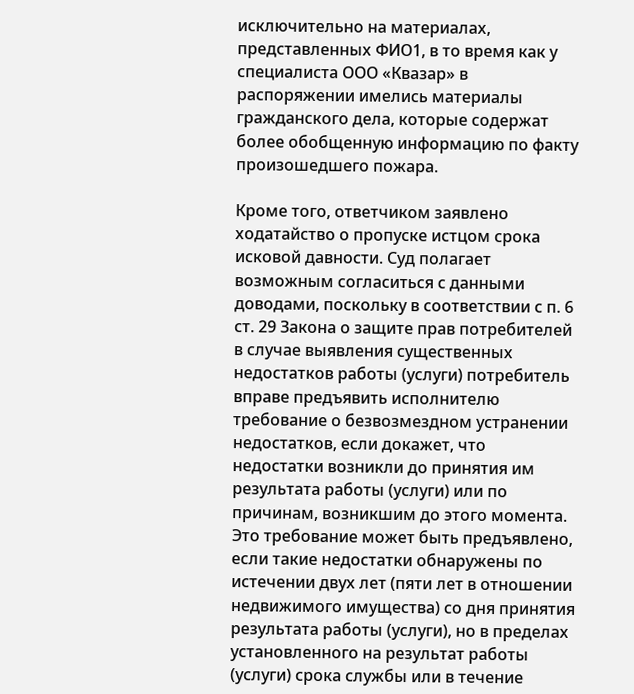исключительно на материалах, представленных ФИО1, в то время как у специалиста ООО «Квазар» в распоряжении имелись материалы гражданского дела, которые содержат более обобщенную информацию по факту произошедшего пожара.

Кроме того, ответчиком заявлено ходатайство о пропуске истцом срока исковой давности. Суд полагает возможным согласиться с данными доводами, поскольку в соответствии с п. 6 ст. 29 Закона о защите прав потребителей в случае выявления существенных недостатков работы (услуги) потребитель вправе предъявить исполнителю требование о безвозмездном устранении недостатков, если докажет, что недостатки возникли до принятия им результата работы (услуги) или по причинам, возникшим до этого момента. Это требование может быть предъявлено, если такие недостатки обнаружены по истечении двух лет (пяти лет в отношении недвижимого имущества) со дня принятия результата работы (услуги), но в пределах установленного на результат работы (услуги) срока службы или в течение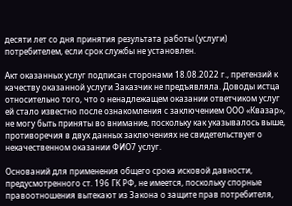десяти лет со дня принятия результата работы (услуги) потребителем, если срок службы не установлен.

Акт оказанных услуг подписан сторонами 18.08.2022 г., претензий к качеству оказанной услуги Заказчик не предъявляла. Доводы истца относительно того, что о ненадлежащем оказании ответчиком услуг ей стало известно после ознакомления с заключением ООО «Квазар», не могу быть приняты во внимание, поскольку как указывалось выше, противоречия в двух данных заключениях не свидетельствует о некачественном оказании ФИО7 услуг.

Оснований для применения общего срока исковой давности, предусмотренного ст. 196 ГК РФ, не имеется, поскольку спорные правоотношения вытекают из Закона о защите прав потребителя,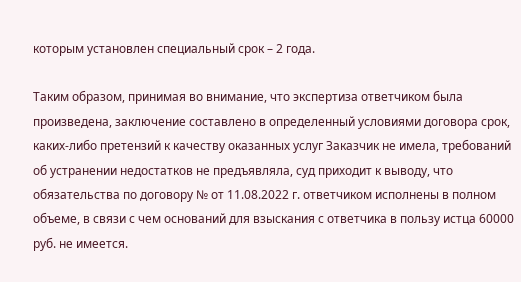которым установлен специальный срок – 2 года.

Таким образом, принимая во внимание, что экспертиза ответчиком была произведена, заключение составлено в определенный условиями договора срок, каких-либо претензий к качеству оказанных услуг Заказчик не имела, требований об устранении недостатков не предъявляла, суд приходит к выводу, что обязательства по договору № от 11.08.2022 г. ответчиком исполнены в полном объеме, в связи с чем оснований для взыскания с ответчика в пользу истца 60000 руб. не имеется.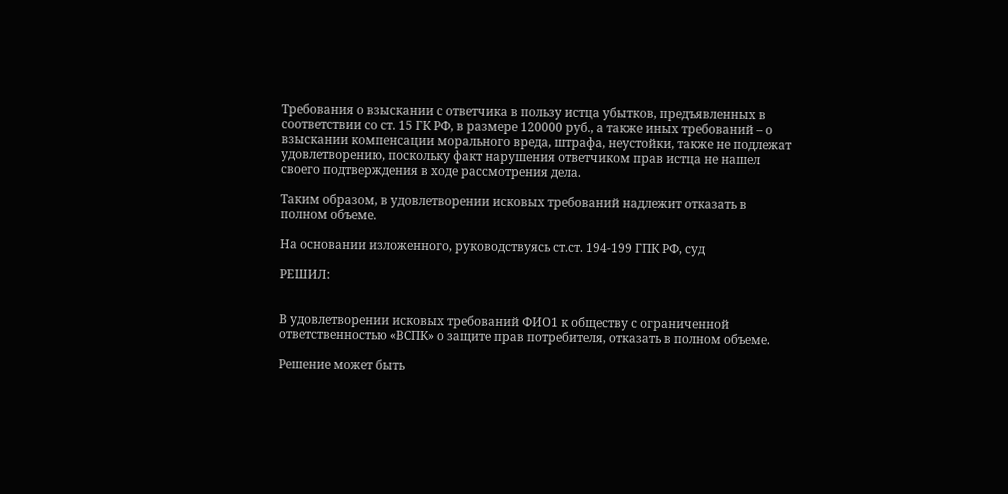Требования о взыскании с ответчика в пользу истца убытков, предъявленных в соответствии со ст. 15 ГК РФ, в размере 120000 руб., а также иных требований – о взыскании компенсации морального вреда, штрафа, неустойки, также не подлежат удовлетворению, поскольку факт нарушения ответчиком прав истца не нашел своего подтверждения в ходе рассмотрения дела.

Таким образом, в удовлетворении исковых требований надлежит отказать в полном объеме.

На основании изложенного, руководствуясь ст.ст. 194-199 ГПК РФ, суд

РЕШИЛ:


В удовлетворении исковых требований ФИО1 к обществу с ограниченной ответственностью «ВСПК» о защите прав потребителя, отказать в полном объеме.

Решение может быть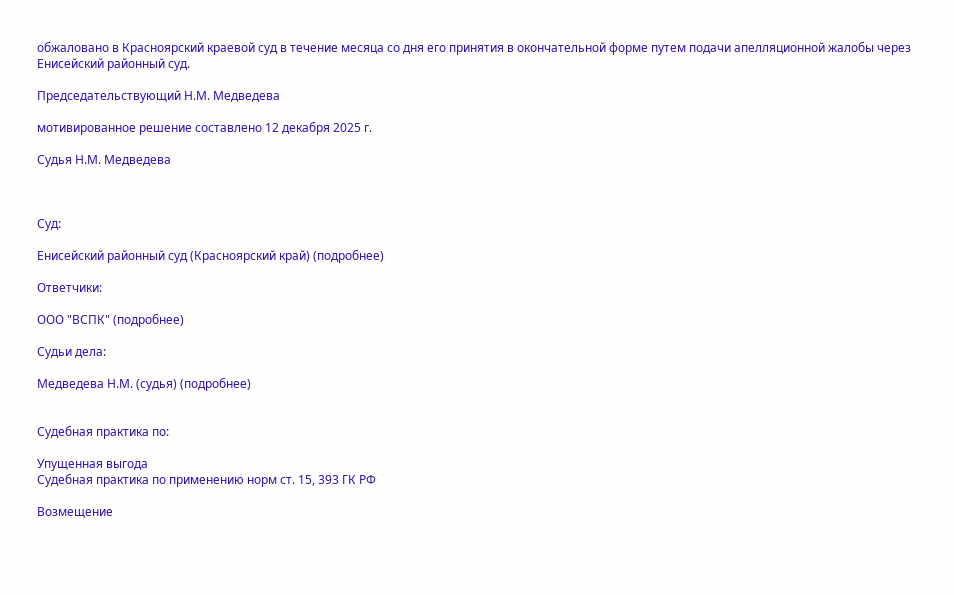обжаловано в Красноярский краевой суд в течение месяца со дня его принятия в окончательной форме путем подачи апелляционной жалобы через Енисейский районный суд.

Председательствующий Н.М. Медведева

мотивированное решение составлено 12 декабря 2025 г.

Судья Н.М. Медведева



Суд:

Енисейский районный суд (Красноярский край) (подробнее)

Ответчики:

ООО "ВСПК" (подробнее)

Судьи дела:

Медведева Н.М. (судья) (подробнее)


Судебная практика по:

Упущенная выгода
Судебная практика по применению норм ст. 15, 393 ГК РФ

Возмещение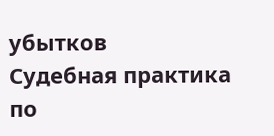убытков
Судебная практика по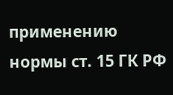применению нормы ст. 15 ГК РФ